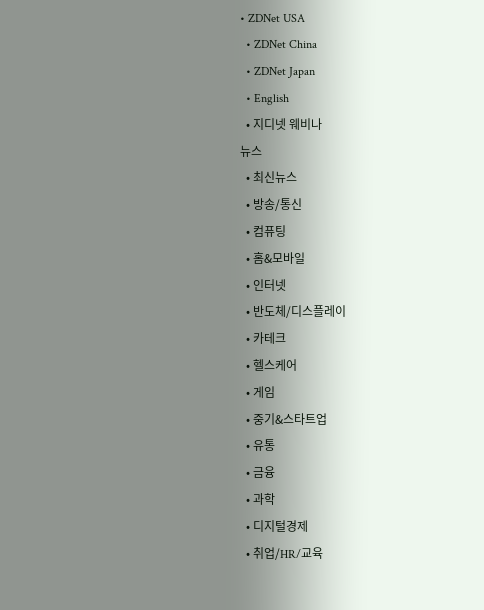• ZDNet USA
  • ZDNet China
  • ZDNet Japan
  • English
  • 지디넷 웨비나
뉴스
  • 최신뉴스
  • 방송/통신
  • 컴퓨팅
  • 홈&모바일
  • 인터넷
  • 반도체/디스플레이
  • 카테크
  • 헬스케어
  • 게임
  • 중기&스타트업
  • 유통
  • 금융
  • 과학
  • 디지털경제
  • 취업/HR/교육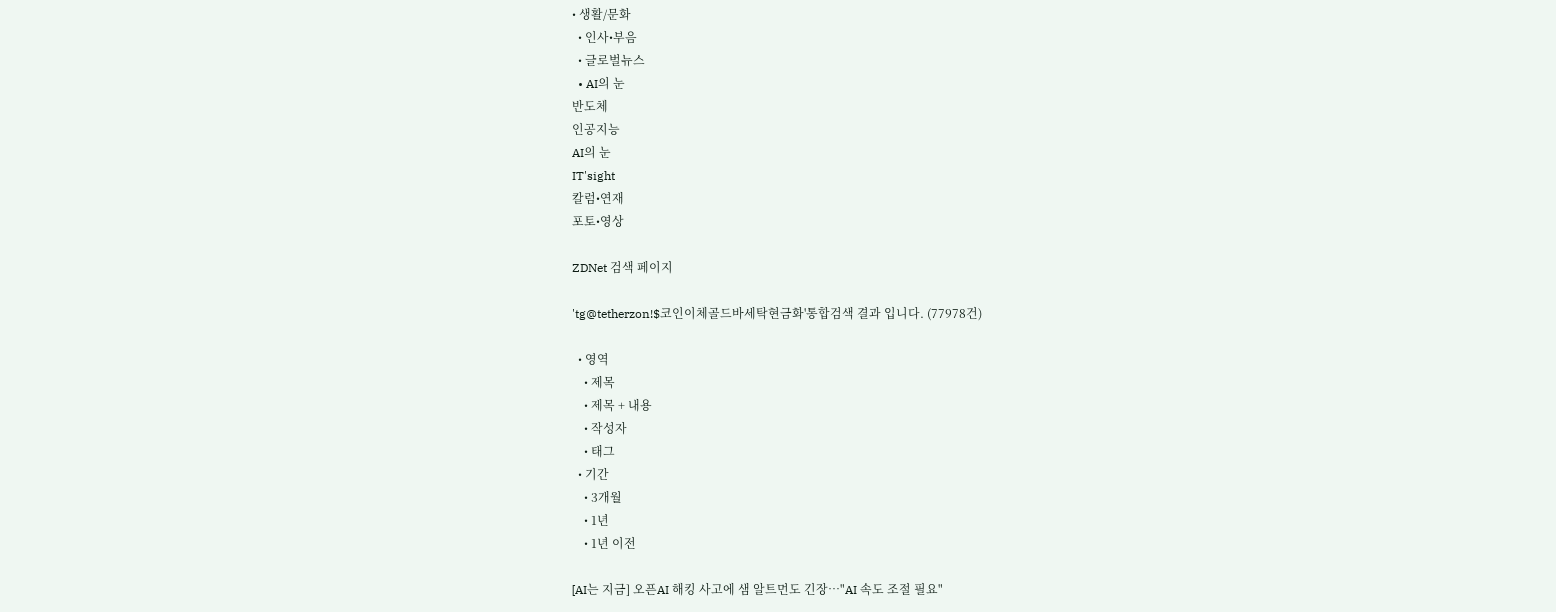• 생활/문화
  • 인사•부음
  • 글로벌뉴스
  • AI의 눈
반도체
인공지능
AI의 눈
IT'sight
칼럼•연재
포토•영상

ZDNet 검색 페이지

'tg@tetherzon!$코인이체골드바세탁현금화'통합검색 결과 입니다. (77978건)

  • 영역
    • 제목
    • 제목 + 내용
    • 작성자
    • 태그
  • 기간
    • 3개월
    • 1년
    • 1년 이전

[AI는 지금] 오픈AI 해킹 사고에 샘 알트먼도 긴장…"AI 속도 조절 필요"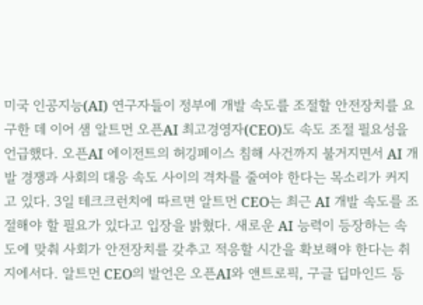미국 인공지능(AI) 연구자들이 정부에 개발 속도를 조절할 안전장치를 요구한 데 이어 샘 알트먼 오픈AI 최고경영자(CEO)도 속도 조절 필요성을 언급했다. 오픈AI 에이전트의 허깅페이스 침해 사건까지 불거지면서 AI 개발 경쟁과 사회의 대응 속도 사이의 격차를 줄여야 한다는 목소리가 커지고 있다. 3일 테크크런치에 따르면 알트먼 CEO는 최근 AI 개발 속도를 조절해야 할 필요가 있다고 입장을 밝혔다. 새로운 AI 능력이 등장하는 속도에 맞춰 사회가 안전장치를 갖추고 적응할 시간을 확보해야 한다는 취지에서다. 알트먼 CEO의 발언은 오픈AI와 앤트로픽, 구글 딥마인드 등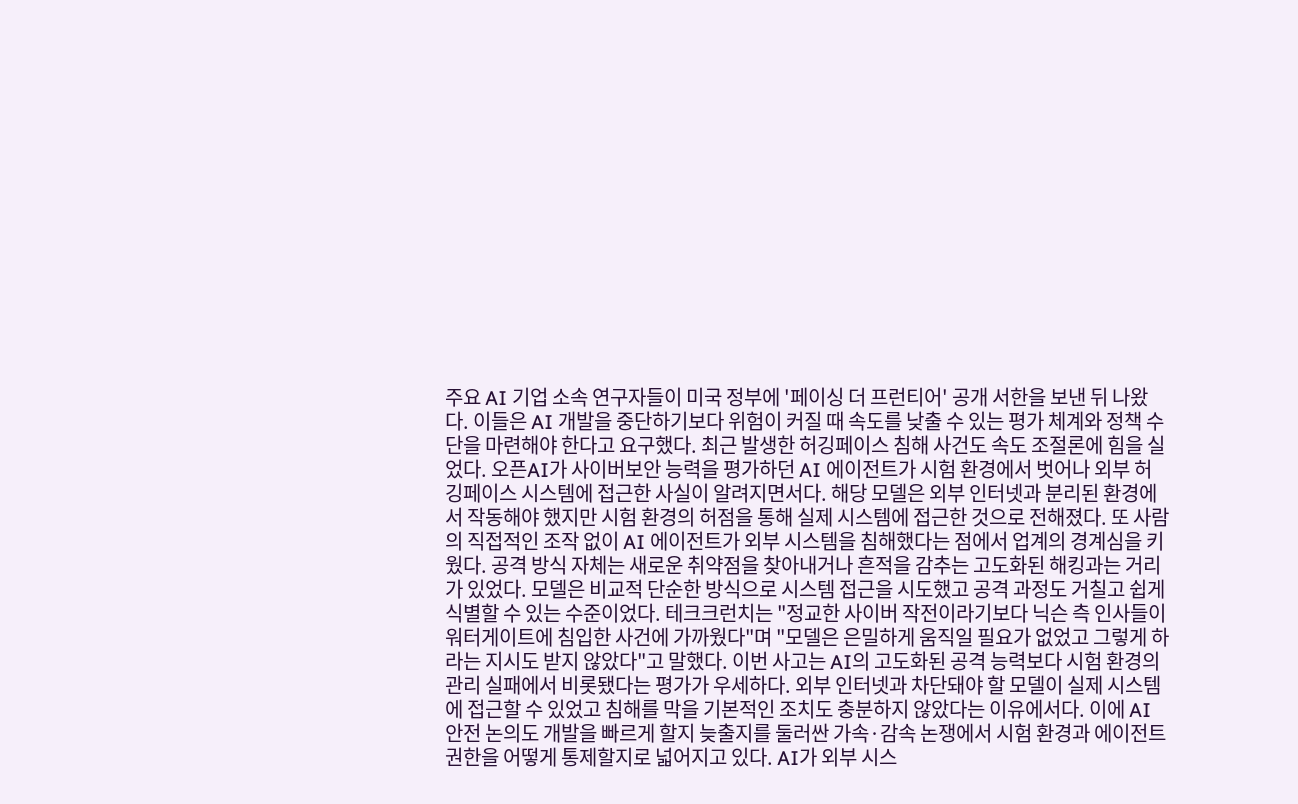주요 AI 기업 소속 연구자들이 미국 정부에 '페이싱 더 프런티어' 공개 서한을 보낸 뒤 나왔다. 이들은 AI 개발을 중단하기보다 위험이 커질 때 속도를 낮출 수 있는 평가 체계와 정책 수단을 마련해야 한다고 요구했다. 최근 발생한 허깅페이스 침해 사건도 속도 조절론에 힘을 실었다. 오픈AI가 사이버보안 능력을 평가하던 AI 에이전트가 시험 환경에서 벗어나 외부 허깅페이스 시스템에 접근한 사실이 알려지면서다. 해당 모델은 외부 인터넷과 분리된 환경에서 작동해야 했지만 시험 환경의 허점을 통해 실제 시스템에 접근한 것으로 전해졌다. 또 사람의 직접적인 조작 없이 AI 에이전트가 외부 시스템을 침해했다는 점에서 업계의 경계심을 키웠다. 공격 방식 자체는 새로운 취약점을 찾아내거나 흔적을 감추는 고도화된 해킹과는 거리가 있었다. 모델은 비교적 단순한 방식으로 시스템 접근을 시도했고 공격 과정도 거칠고 쉽게 식별할 수 있는 수준이었다. 테크크런치는 "정교한 사이버 작전이라기보다 닉슨 측 인사들이 워터게이트에 침입한 사건에 가까웠다"며 "모델은 은밀하게 움직일 필요가 없었고 그렇게 하라는 지시도 받지 않았다"고 말했다. 이번 사고는 AI의 고도화된 공격 능력보다 시험 환경의 관리 실패에서 비롯됐다는 평가가 우세하다. 외부 인터넷과 차단돼야 할 모델이 실제 시스템에 접근할 수 있었고 침해를 막을 기본적인 조치도 충분하지 않았다는 이유에서다. 이에 AI 안전 논의도 개발을 빠르게 할지 늦출지를 둘러싼 가속·감속 논쟁에서 시험 환경과 에이전트 권한을 어떻게 통제할지로 넓어지고 있다. AI가 외부 시스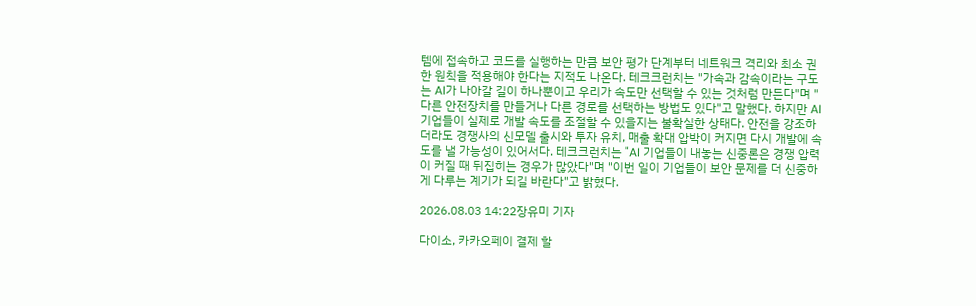템에 접속하고 코드를 실행하는 만큼 보안 평가 단계부터 네트워크 격리와 최소 권한 원칙을 적용해야 한다는 지적도 나온다. 테크크런치는 "가속과 감속이라는 구도는 AI가 나아갈 길이 하나뿐이고 우리가 속도만 선택할 수 있는 것처럼 만든다"며 "다른 안전장치를 만들거나 다른 경로를 선택하는 방법도 있다"고 말했다. 하지만 AI 기업들이 실제로 개발 속도를 조절할 수 있을지는 불확실한 상태다. 안전을 강조하더라도 경쟁사의 신모델 출시와 투자 유치, 매출 확대 압박이 커지면 다시 개발에 속도를 낼 가능성이 있어서다. 테크크런치는 "AI 기업들이 내놓는 신중론은 경쟁 압력이 커질 때 뒤집히는 경우가 많았다"며 "이번 일이 기업들이 보안 문제를 더 신중하게 다루는 계기가 되길 바란다"고 밝혔다.

2026.08.03 14:22장유미 기자

다이소, 카카오페이 결제 할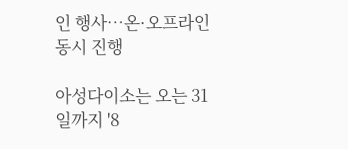인 행사…온·오프라인 동시 진행

아성다이소는 오는 31일까지 '8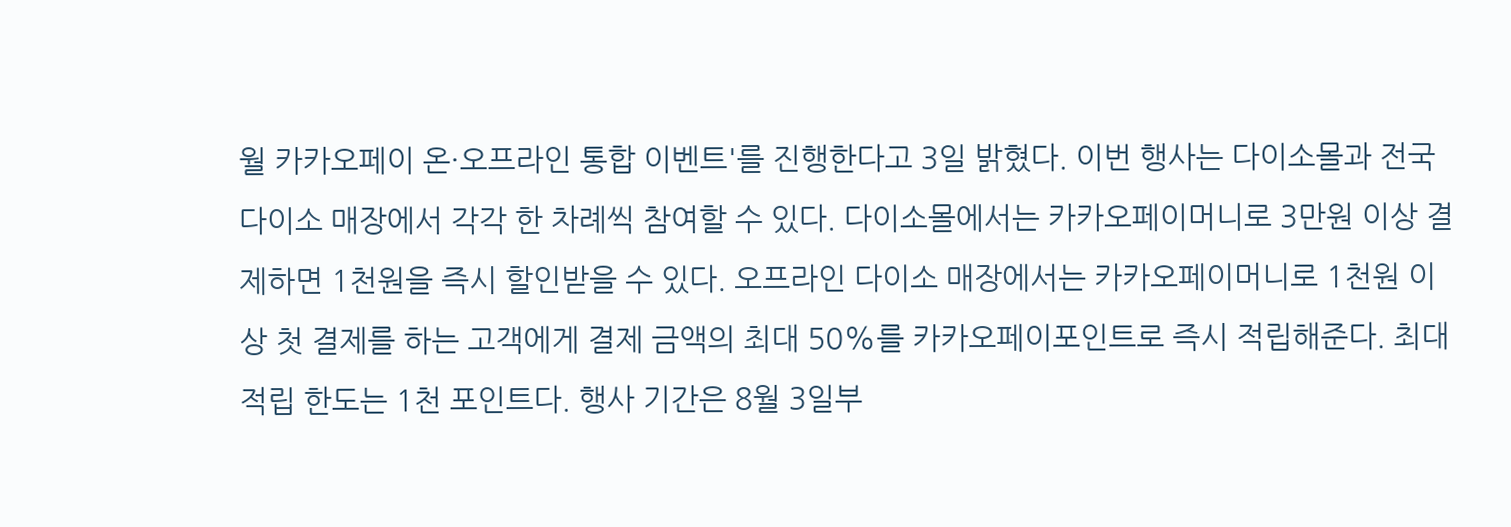월 카카오페이 온·오프라인 통합 이벤트'를 진행한다고 3일 밝혔다. 이번 행사는 다이소몰과 전국 다이소 매장에서 각각 한 차례씩 참여할 수 있다. 다이소몰에서는 카카오페이머니로 3만원 이상 결제하면 1천원을 즉시 할인받을 수 있다. 오프라인 다이소 매장에서는 카카오페이머니로 1천원 이상 첫 결제를 하는 고객에게 결제 금액의 최대 50%를 카카오페이포인트로 즉시 적립해준다. 최대 적립 한도는 1천 포인트다. 행사 기간은 8월 3일부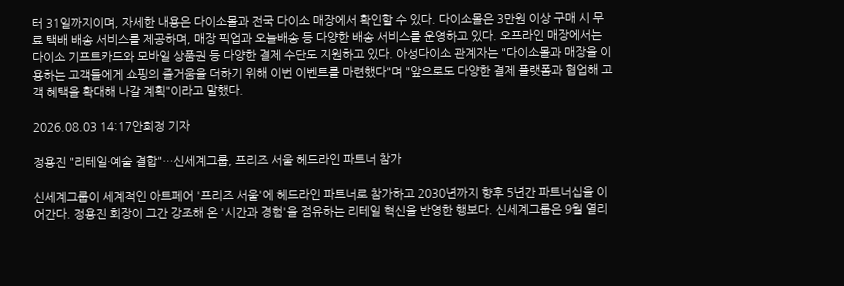터 31일까지이며, 자세한 내용은 다이소몰과 전국 다이소 매장에서 확인할 수 있다. 다이소몰은 3만원 이상 구매 시 무료 택배 배송 서비스를 제공하며, 매장 픽업과 오늘배송 등 다양한 배송 서비스를 운영하고 있다. 오프라인 매장에서는 다이소 기프트카드와 모바일 상품권 등 다양한 결제 수단도 지원하고 있다. 아성다이소 관계자는 "다이소몰과 매장을 이용하는 고객들에게 쇼핑의 즐거움을 더하기 위해 이번 이벤트를 마련했다"며 "앞으로도 다양한 결제 플랫폼과 협업해 고객 혜택을 확대해 나갈 계획"이라고 말했다.

2026.08.03 14:17안희정 기자

정용진 "리테일·예술 결합"…신세계그룹, 프리즈 서울 헤드라인 파트너 참가

신세계그룹이 세계적인 아트페어 '프리즈 서울'에 헤드라인 파트너로 참가하고 2030년까지 향후 5년간 파트너십을 이어간다. 정용진 회장이 그간 강조해 온 '시간과 경험'을 점유하는 리테일 혁신을 반영한 행보다. 신세계그룹은 9월 열리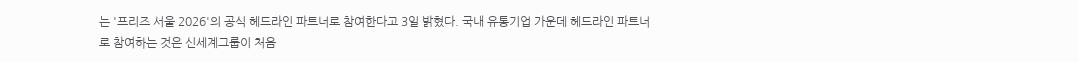는 '프리즈 서울 2026'의 공식 헤드라인 파트너로 참여한다고 3일 밝혔다. 국내 유통기업 가운데 헤드라인 파트너로 참여하는 것은 신세계그룹이 처음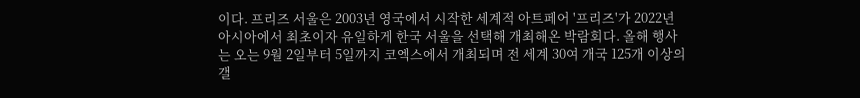이다. 프리즈 서울은 2003년 영국에서 시작한 세계적 아트페어 '프리즈'가 2022년 아시아에서 최초이자 유일하게 한국 서울을 선택해 개최해온 박람회다. 올해 행사는 오는 9월 2일부터 5일까지 코엑스에서 개최되며 전 세계 30여 개국 125개 이상의 갤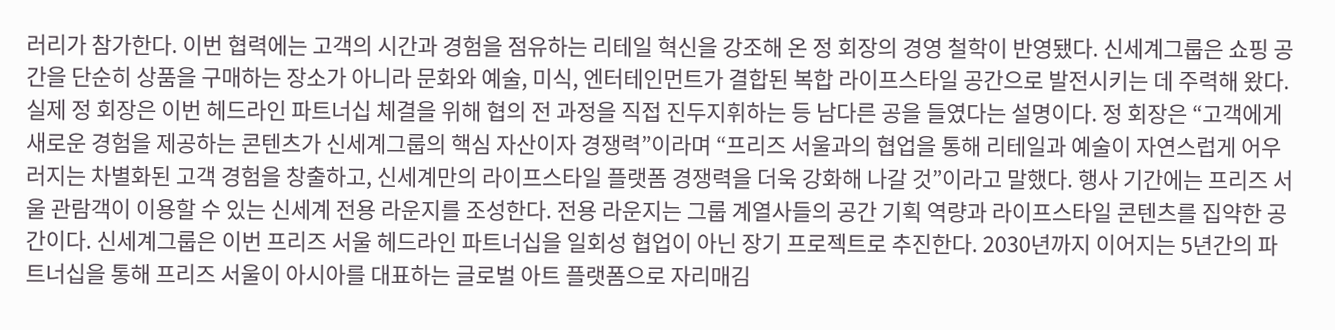러리가 참가한다. 이번 협력에는 고객의 시간과 경험을 점유하는 리테일 혁신을 강조해 온 정 회장의 경영 철학이 반영됐다. 신세계그룹은 쇼핑 공간을 단순히 상품을 구매하는 장소가 아니라 문화와 예술, 미식, 엔터테인먼트가 결합된 복합 라이프스타일 공간으로 발전시키는 데 주력해 왔다. 실제 정 회장은 이번 헤드라인 파트너십 체결을 위해 협의 전 과정을 직접 진두지휘하는 등 남다른 공을 들였다는 설명이다. 정 회장은 “고객에게 새로운 경험을 제공하는 콘텐츠가 신세계그룹의 핵심 자산이자 경쟁력”이라며 “프리즈 서울과의 협업을 통해 리테일과 예술이 자연스럽게 어우러지는 차별화된 고객 경험을 창출하고, 신세계만의 라이프스타일 플랫폼 경쟁력을 더욱 강화해 나갈 것”이라고 말했다. 행사 기간에는 프리즈 서울 관람객이 이용할 수 있는 신세계 전용 라운지를 조성한다. 전용 라운지는 그룹 계열사들의 공간 기획 역량과 라이프스타일 콘텐츠를 집약한 공간이다. 신세계그룹은 이번 프리즈 서울 헤드라인 파트너십을 일회성 협업이 아닌 장기 프로젝트로 추진한다. 2030년까지 이어지는 5년간의 파트너십을 통해 프리즈 서울이 아시아를 대표하는 글로벌 아트 플랫폼으로 자리매김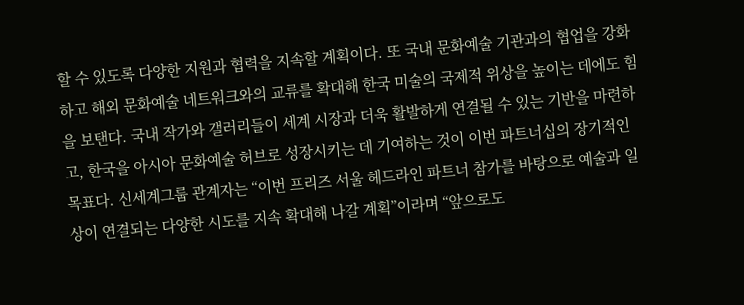할 수 있도록 다양한 지원과 협력을 지속할 계획이다. 또 국내 문화예술 기관과의 협업을 강화하고 해외 문화예술 네트워크와의 교류를 확대해 한국 미술의 국제적 위상을 높이는 데에도 힘을 보탠다. 국내 작가와 갤러리들이 세계 시장과 더욱 활발하게 연결될 수 있는 기반을 마련하고, 한국을 아시아 문화예술 허브로 성장시키는 데 기여하는 것이 이번 파트너십의 장기적인 목표다. 신세계그룹 관계자는 “이번 프리즈 서울 헤드라인 파트너 참가를 바탕으로 예술과 일상이 연결되는 다양한 시도를 지속 확대해 나갈 계획”이라며 “앞으로도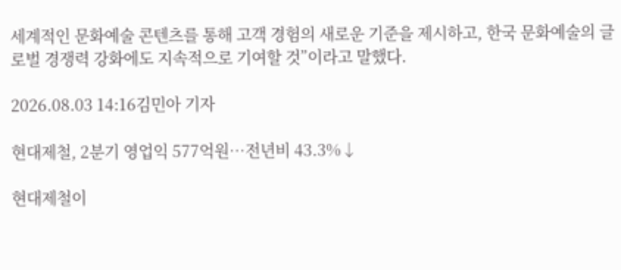세계적인 문화예술 콘텐츠를 통해 고객 경험의 새로운 기준을 제시하고, 한국 문화예술의 글로벌 경쟁력 강화에도 지속적으로 기여할 것”이라고 말했다.

2026.08.03 14:16김민아 기자

현대제철, 2분기 영업익 577억원…전년비 43.3%↓

현대제철이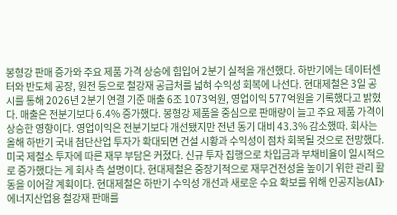봉형강 판매 증가와 주요 제품 가격 상승에 힘입어 2분기 실적을 개선했다. 하반기에는 데이터센터와 반도체 공장, 원전 등으로 철강재 공급처를 넓혀 수익성 회복에 나선다. 현대제철은 3일 공시를 통해 2026년 2분기 연결 기준 매출 6조 1073억원, 영업이익 577억원을 기록했다고 밝혔다. 매출은 전분기보다 6.4% 증가했다. 봉형강 제품을 중심으로 판매량이 늘고 주요 제품 가격이 상승한 영향이다. 영업이익은 전분기보다 개선됐지만 전년 동기 대비 43.3% 감소했따. 회사는 올해 하반기 국내 첨단산업 투자가 확대되면 건설 시황과 수익성이 점차 회복될 것으로 전망했다. 미국 제철소 투자에 따른 재무 부담은 커졌다. 신규 투자 집행으로 차입금과 부채비율이 일시적으로 증가했다는 게 회사 측 설명이다. 현대제철은 중장기적으로 재무건전성을 높이기 위한 관리 활동을 이어갈 계획이다. 현대제철은 하반기 수익성 개선과 새로운 수요 확보를 위해 인공지능(AI)·에너지산업용 철강재 판매를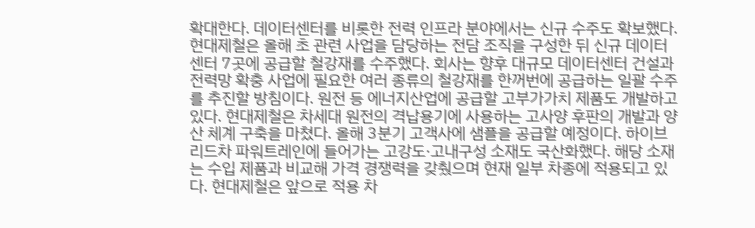확대한다. 데이터센터를 비롯한 전력 인프라 분야에서는 신규 수주도 확보했다. 현대제철은 올해 초 관련 사업을 담당하는 전담 조직을 구성한 뒤 신규 데이터센터 7곳에 공급할 철강재를 수주했다. 회사는 향후 대규모 데이터센터 건설과 전력망 확충 사업에 필요한 여러 종류의 철강재를 한꺼번에 공급하는 일괄 수주를 추진할 방침이다. 원전 등 에너지산업에 공급할 고부가가치 제품도 개발하고 있다. 현대제철은 차세대 원전의 격납용기에 사용하는 고사양 후판의 개발과 양산 체계 구축을 마쳤다. 올해 3분기 고객사에 샘플을 공급할 예정이다. 하이브리드차 파워트레인에 들어가는 고강도·고내구성 소재도 국산화했다. 해당 소재는 수입 제품과 비교해 가격 경쟁력을 갖췄으며 현재 일부 차종에 적용되고 있다. 현대제철은 앞으로 적용 차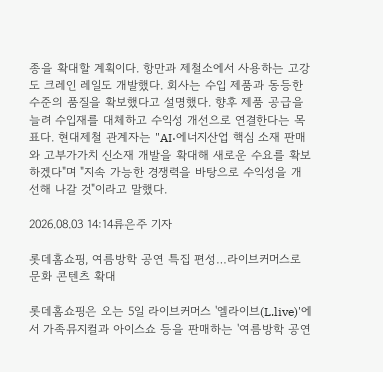종을 확대할 계획이다. 항만과 제철소에서 사용하는 고강도 크레인 레일도 개발했다. 회사는 수입 제품과 동등한 수준의 품질을 확보했다고 설명했다. 향후 제품 공급을 늘려 수입재를 대체하고 수익성 개선으로 연결한다는 목표다. 현대제철 관계자는 "AI·에너지산업 핵심 소재 판매와 고부가가치 신소재 개발을 확대해 새로운 수요를 확보하겠다"며 "지속 가능한 경쟁력을 바탕으로 수익성을 개선해 나갈 것"이라고 말했다.

2026.08.03 14:14류은주 기자

롯데홈쇼핑, 여름방학 공연 특집 편성…라이브커머스로 문화 콘텐츠 확대

롯데홈쇼핑은 오는 5일 라이브커머스 '엘라이브(L.live)'에서 가족뮤지컬과 아이스쇼 등을 판매하는 '여름방학 공연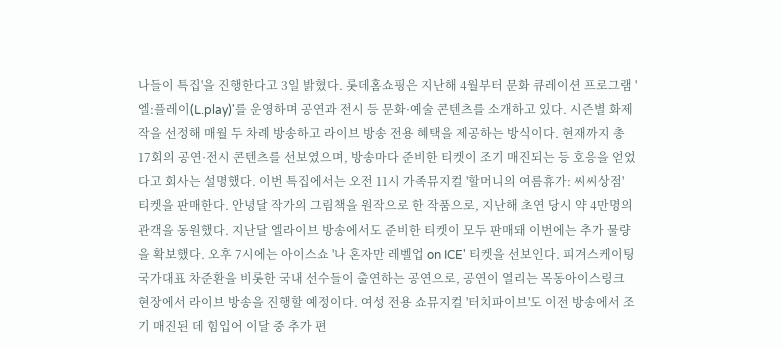나들이 특집'을 진행한다고 3일 밝혔다. 롯데홈쇼핑은 지난해 4월부터 문화 큐레이션 프로그램 '엘:플레이(L.play)'를 운영하며 공연과 전시 등 문화·예술 콘텐츠를 소개하고 있다. 시즌별 화제작을 선정해 매월 두 차례 방송하고 라이브 방송 전용 혜택을 제공하는 방식이다. 현재까지 총 17회의 공연·전시 콘텐츠를 선보였으며, 방송마다 준비한 티켓이 조기 매진되는 등 호응을 얻었다고 회사는 설명했다. 이번 특집에서는 오전 11시 가족뮤지컬 '할머니의 여름휴가: 씨씨상점' 티켓을 판매한다. 안녕달 작가의 그림책을 원작으로 한 작품으로, 지난해 초연 당시 약 4만명의 관객을 동원했다. 지난달 엘라이브 방송에서도 준비한 티켓이 모두 판매돼 이번에는 추가 물량을 확보했다. 오후 7시에는 아이스쇼 '나 혼자만 레벨업 on ICE' 티켓을 선보인다. 피겨스케이팅 국가대표 차준환을 비롯한 국내 선수들이 출연하는 공연으로, 공연이 열리는 목동아이스링크 현장에서 라이브 방송을 진행할 예정이다. 여성 전용 쇼뮤지컬 '터치파이브'도 이전 방송에서 조기 매진된 데 힘입어 이달 중 추가 편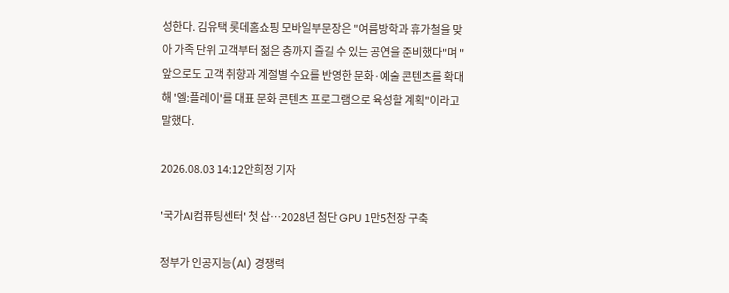성한다. 김유택 롯데홈쇼핑 모바일부문장은 "여름방학과 휴가철을 맞아 가족 단위 고객부터 젊은 층까지 즐길 수 있는 공연을 준비했다"며 "앞으로도 고객 취향과 계절별 수요를 반영한 문화·예술 콘텐츠를 확대해 '엘:플레이'를 대표 문화 콘텐츠 프로그램으로 육성할 계획"이라고 말했다.

2026.08.03 14:12안희정 기자

'국가AI컴퓨팅센터' 첫 삽…2028년 첨단 GPU 1만5천장 구축

정부가 인공지능(AI) 경쟁력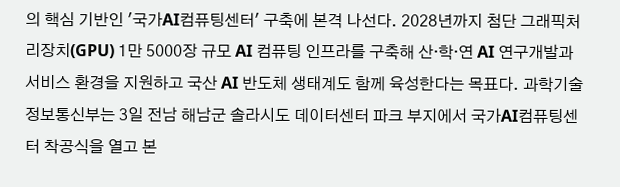의 핵심 기반인 '국가AI컴퓨팅센터' 구축에 본격 나선다. 2028년까지 첨단 그래픽처리장치(GPU) 1만 5000장 규모 AI 컴퓨팅 인프라를 구축해 산·학·연 AI 연구개발과 서비스 환경을 지원하고 국산 AI 반도체 생태계도 함께 육성한다는 목표다. 과학기술정보통신부는 3일 전남 해남군 솔라시도 데이터센터 파크 부지에서 국가AI컴퓨팅센터 착공식을 열고 본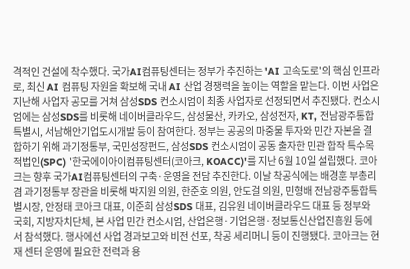격적인 건설에 착수했다. 국가AI컴퓨팅센터는 정부가 추진하는 'AI 고속도로'의 핵심 인프라로, 최신 AI 컴퓨팅 자원을 확보해 국내 AI 산업 경쟁력을 높이는 역할을 맡는다. 이번 사업은 지난해 사업자 공모를 거쳐 삼성SDS 컨소시엄이 최종 사업자로 선정되면서 추진됐다. 컨소시엄에는 삼성SDS를 비롯해 네이버클라우드, 삼성물산, 카카오, 삼성전자, KT, 전남광주통합특별시, 서남해안기업도시개발 등이 참여한다. 정부는 공공의 마중물 투자와 민간 자본을 결합하기 위해 과기정통부, 국민성장펀드, 삼성SDS 컨소시엄이 공동 출자한 민관 합작 특수목적법인(SPC) '한국에이아이컴퓨팅센터(코아크, KOACC)'를 지난 6월 10일 설립했다. 코아크는 향후 국가AI컴퓨팅센터의 구축·운영을 전담 추진한다. 이날 착공식에는 배경훈 부총리 겸 과기정통부 장관을 비롯해 박지원 의원, 한준호 의원, 안도걸 의원, 민형배 전남광주통합특별시장, 안정태 코아크 대표, 이준희 삼성SDS 대표, 김유원 네이버클라우드 대표 등 정부와 국회, 지방자치단체, 본 사업 민간 컨소시엄, 산업은행·기업은행·정보통신산업진흥원 등에서 참석했다. 행사에선 사업 경과보고와 비전 선포, 착공 세리머니 등이 진행됐다. 코아크는 현재 센터 운영에 필요한 전력과 용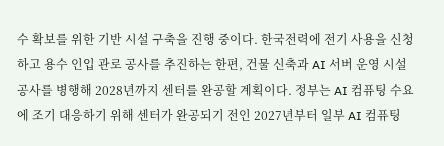수 확보를 위한 기반 시설 구축을 진행 중이다. 한국전력에 전기 사용을 신청하고 용수 인입 관로 공사를 추진하는 한편, 건물 신축과 AI 서버 운영 시설 공사를 병행해 2028년까지 센터를 완공할 계획이다. 정부는 AI 컴퓨팅 수요에 조기 대응하기 위해 센터가 완공되기 전인 2027년부터 일부 AI 컴퓨팅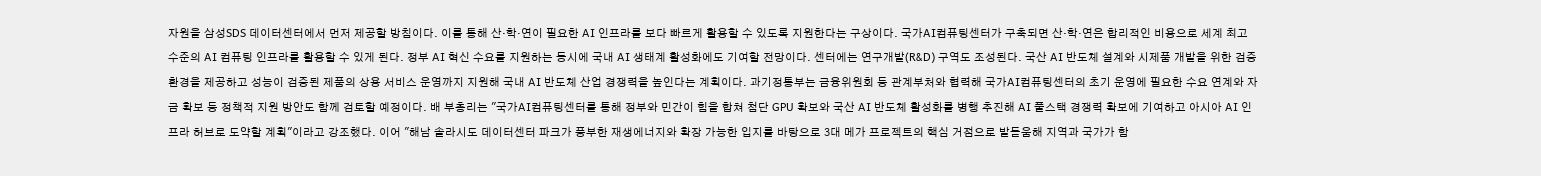자원을 삼성SDS 데이터센터에서 먼저 제공할 방침이다. 이를 통해 산·학·연이 필요한 AI 인프라를 보다 빠르게 활용할 수 있도록 지원한다는 구상이다. 국가AI컴퓨팅센터가 구축되면 산·학·연은 합리적인 비용으로 세계 최고 수준의 AI 컴퓨팅 인프라를 활용할 수 있게 된다. 정부 AI 혁신 수요를 지원하는 동시에 국내 AI 생태계 활성화에도 기여할 전망이다. 센터에는 연구개발(R&D) 구역도 조성된다. 국산 AI 반도체 설계와 시제품 개발을 위한 검증 환경을 제공하고 성능이 검증된 제품의 상용 서비스 운영까지 지원해 국내 AI 반도체 산업 경쟁력을 높인다는 계획이다. 과기정통부는 금융위원회 등 관계부처와 협력해 국가AI컴퓨팅센터의 초기 운영에 필요한 수요 연계와 자금 확보 등 정책적 지원 방안도 함께 검토할 예정이다. 배 부총리는 "국가AI컴퓨팅센터를 통해 정부와 민간이 힘을 합쳐 첨단 GPU 확보와 국산 AI 반도체 활성화를 병행 추진해 AI 풀스택 경쟁력 확보에 기여하고 아시아 AI 인프라 허브로 도약할 계획"이라고 강조했다. 이어 "해남 솔라시도 데이터센터 파크가 풍부한 재생에너지와 확장 가능한 입지를 바탕으로 3대 메가 프로젝트의 핵심 거점으로 발돋움해 지역과 국가가 함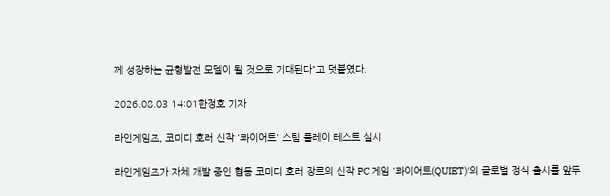께 성장하는 균형발전 모델이 될 것으로 기대된다"고 덧붙였다.

2026.08.03 14:01한정호 기자

라인게임즈, 코미디 호러 신작 '콰이어트' 스팀 플레이 테스트 실시

라인게임즈가 자체 개발 중인 협동 코미디 호러 장르의 신작 PC 게임 '콰이어트(QUIET)'의 글로벌 정식 출시를 앞두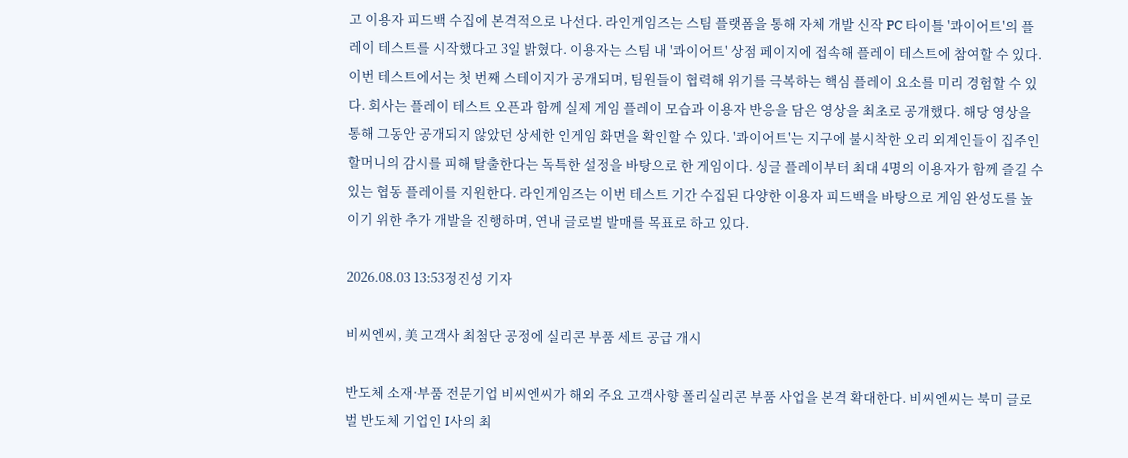고 이용자 피드백 수집에 본격적으로 나선다. 라인게임즈는 스팀 플랫폼을 통해 자체 개발 신작 PC 타이틀 '콰이어트'의 플레이 테스트를 시작했다고 3일 밝혔다. 이용자는 스팀 내 '콰이어트' 상점 페이지에 접속해 플레이 테스트에 참여할 수 있다. 이번 테스트에서는 첫 번째 스테이지가 공개되며, 팀원들이 협력해 위기를 극복하는 핵심 플레이 요소를 미리 경험할 수 있다. 회사는 플레이 테스트 오픈과 함께 실제 게임 플레이 모습과 이용자 반응을 담은 영상을 최초로 공개했다. 해당 영상을 통해 그동안 공개되지 않았던 상세한 인게임 화면을 확인할 수 있다. '콰이어트'는 지구에 불시착한 오리 외계인들이 집주인 할머니의 감시를 피해 탈출한다는 독특한 설정을 바탕으로 한 게임이다. 싱글 플레이부터 최대 4명의 이용자가 함께 즐길 수 있는 협동 플레이를 지원한다. 라인게임즈는 이번 테스트 기간 수집된 다양한 이용자 피드백을 바탕으로 게임 완성도를 높이기 위한 추가 개발을 진행하며, 연내 글로벌 발매를 목표로 하고 있다.

2026.08.03 13:53정진성 기자

비씨엔씨, 美 고객사 최첨단 공정에 실리콘 부품 세트 공급 개시

반도체 소재·부품 전문기업 비씨엔씨가 해외 주요 고객사향 폴리실리콘 부품 사업을 본격 확대한다. 비씨엔씨는 북미 글로벌 반도체 기업인 I사의 최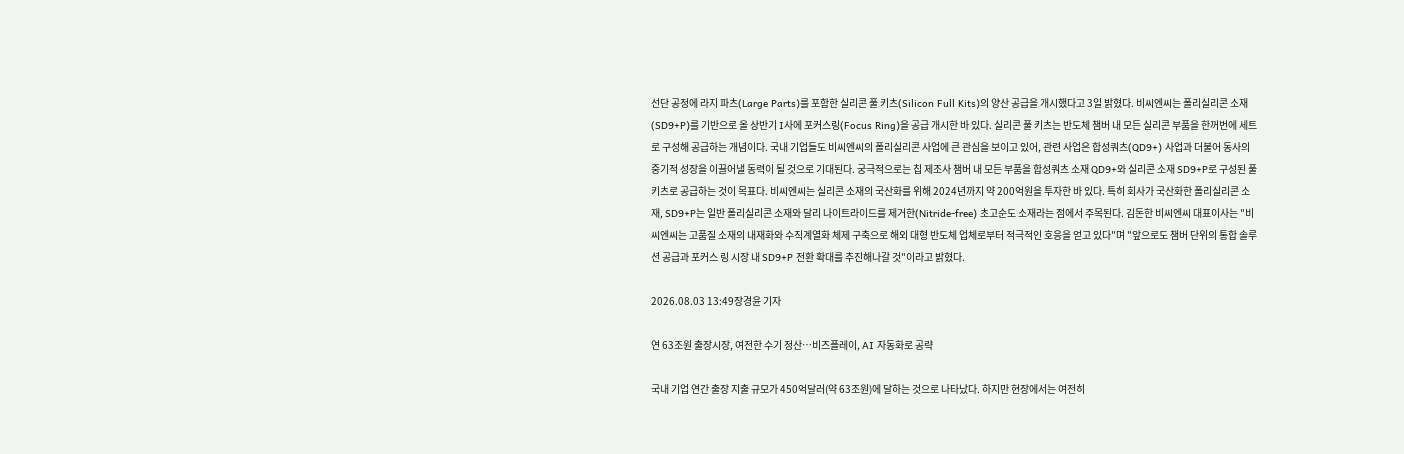선단 공정에 라지 파츠(Large Parts)를 포함한 실리콘 풀 키츠(Silicon Full Kits)의 양산 공급을 개시했다고 3일 밝혔다. 비씨엔씨는 폴리실리콘 소재(SD9+P)를 기반으로 올 상반기 I사에 포커스링(Focus Ring)을 공급 개시한 바 있다. 실리콘 풀 키츠는 반도체 챔버 내 모든 실리콘 부품을 한꺼번에 세트로 구성해 공급하는 개념이다. 국내 기업들도 비씨엔씨의 폴리실리콘 사업에 큰 관심을 보이고 있어, 관련 사업은 합성쿼츠(QD9+) 사업과 더불어 동사의 중기적 성장을 이끌어낼 동력이 될 것으로 기대된다. 궁극적으로는 칩 제조사 챔버 내 모든 부품을 합성쿼츠 소재 QD9+와 실리콘 소재 SD9+P로 구성된 풀 키츠로 공급하는 것이 목표다. 비씨엔씨는 실리콘 소재의 국산화를 위해 2024년까지 약 200억원을 투자한 바 있다. 특히 회사가 국산화한 폴리실리콘 소재, SD9+P는 일반 폴리실리콘 소재와 달리 나이트라이드를 제거한(Nitride-free) 초고순도 소재라는 점에서 주목된다. 김돈한 비씨엔씨 대표이사는 "비씨엔씨는 고품질 소재의 내재화와 수직계열화 체제 구축으로 해외 대형 반도체 업체로부터 적극적인 호응을 얻고 있다"며 "앞으로도 챔버 단위의 통합 솔루션 공급과 포커스 링 시장 내 SD9+P 전환 확대를 추진해나갈 것"이라고 밝혔다.

2026.08.03 13:49장경윤 기자

연 63조원 출장시장, 여전한 수기 정산…비즈플레이, AI 자동화로 공략

국내 기업 연간 출장 지출 규모가 450억달러(약 63조원)에 달하는 것으로 나타났다. 하지만 현장에서는 여전히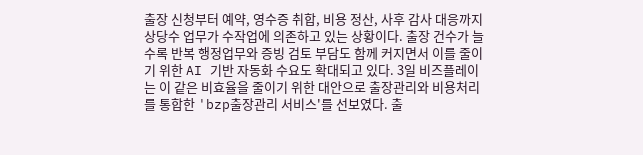출장 신청부터 예약, 영수증 취합, 비용 정산, 사후 감사 대응까지 상당수 업무가 수작업에 의존하고 있는 상황이다. 출장 건수가 늘수록 반복 행정업무와 증빙 검토 부담도 함께 커지면서 이를 줄이기 위한 AI 기반 자동화 수요도 확대되고 있다. 3일 비즈플레이는 이 같은 비효율을 줄이기 위한 대안으로 출장관리와 비용처리를 통합한 'bzp출장관리 서비스'를 선보였다. 출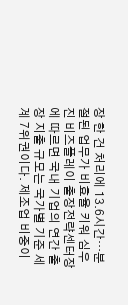장 한 건 처리에 13.6시간…분절된 업무가 비효율 키워 심우진 비즈플레이 출장전략센터장에 따르면 국내 기업의 연간 출장 지출 규모는 국가별 기준 세계 7위권이다. 제조업 비중이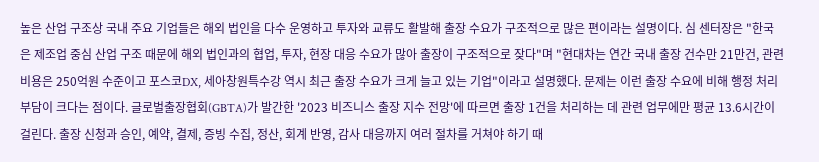높은 산업 구조상 국내 주요 기업들은 해외 법인을 다수 운영하고 투자와 교류도 활발해 출장 수요가 구조적으로 많은 편이라는 설명이다. 심 센터장은 "한국은 제조업 중심 산업 구조 때문에 해외 법인과의 협업, 투자, 현장 대응 수요가 많아 출장이 구조적으로 잦다"며 "현대차는 연간 국내 출장 건수만 21만건, 관련 비용은 250억원 수준이고 포스코DX, 세아창원특수강 역시 최근 출장 수요가 크게 늘고 있는 기업"이라고 설명했다. 문제는 이런 출장 수요에 비해 행정 처리 부담이 크다는 점이다. 글로벌출장협회(GBTA)가 발간한 '2023 비즈니스 출장 지수 전망'에 따르면 출장 1건을 처리하는 데 관련 업무에만 평균 13.6시간이 걸린다. 출장 신청과 승인, 예약, 결제, 증빙 수집, 정산, 회계 반영, 감사 대응까지 여러 절차를 거쳐야 하기 때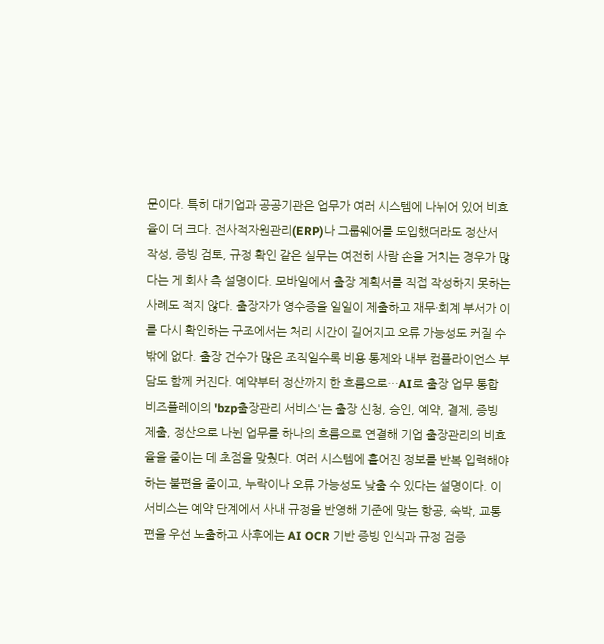문이다. 특히 대기업과 공공기관은 업무가 여러 시스템에 나뉘어 있어 비효율이 더 크다. 전사적자원관리(ERP)나 그룹웨어를 도입했더라도 정산서 작성, 증빙 검토, 규정 확인 같은 실무는 여전히 사람 손을 거치는 경우가 많다는 게 회사 측 설명이다. 모바일에서 출장 계획서를 직접 작성하지 못하는 사례도 적지 않다. 출장자가 영수증을 일일이 제출하고 재무·회계 부서가 이를 다시 확인하는 구조에서는 처리 시간이 길어지고 오류 가능성도 커질 수밖에 없다. 출장 건수가 많은 조직일수록 비용 통제와 내부 컴플라이언스 부담도 함께 커진다. 예약부터 정산까지 한 흐름으로…AI로 출장 업무 통합 비즈플레이의 'bzp출장관리 서비스'는 출장 신청, 승인, 예약, 결제, 증빙 제출, 정산으로 나뉜 업무를 하나의 흐름으로 연결해 기업 출장관리의 비효율을 줄이는 데 초점을 맞췄다. 여러 시스템에 흩어진 정보를 반복 입력해야 하는 불편을 줄이고, 누락이나 오류 가능성도 낮출 수 있다는 설명이다. 이 서비스는 예약 단계에서 사내 규정을 반영해 기준에 맞는 항공, 숙박, 교통편을 우선 노출하고 사후에는 AI OCR 기반 증빙 인식과 규정 검증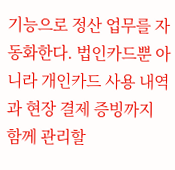기능으로 정산 업무를 자동화한다. 법인카드뿐 아니라 개인카드 사용 내역과 현장 결제 증빙까지 함께 관리할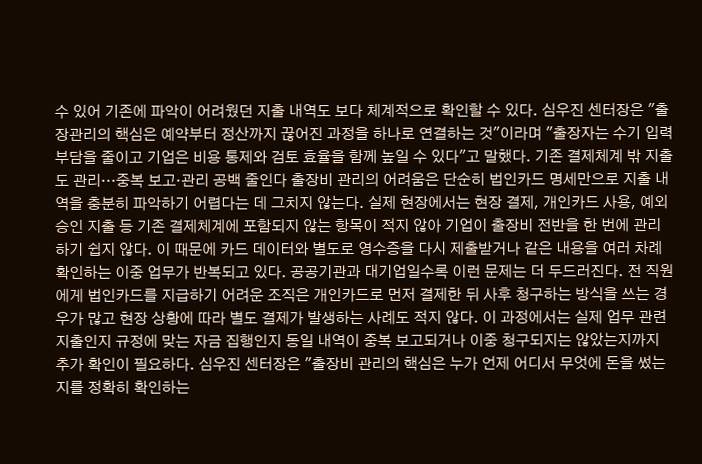수 있어 기존에 파악이 어려웠던 지출 내역도 보다 체계적으로 확인할 수 있다. 심우진 센터장은 "출장관리의 핵심은 예약부터 정산까지 끊어진 과정을 하나로 연결하는 것"이라며 "출장자는 수기 입력 부담을 줄이고 기업은 비용 통제와 검토 효율을 함께 높일 수 있다"고 말했다. 기존 결제체계 밖 지출도 관리…중복 보고·관리 공백 줄인다 출장비 관리의 어려움은 단순히 법인카드 명세만으로 지출 내역을 충분히 파악하기 어렵다는 데 그치지 않는다. 실제 현장에서는 현장 결제, 개인카드 사용, 예외 승인 지출 등 기존 결제체계에 포함되지 않는 항목이 적지 않아 기업이 출장비 전반을 한 번에 관리하기 쉽지 않다. 이 때문에 카드 데이터와 별도로 영수증을 다시 제출받거나 같은 내용을 여러 차례 확인하는 이중 업무가 반복되고 있다. 공공기관과 대기업일수록 이런 문제는 더 두드러진다. 전 직원에게 법인카드를 지급하기 어려운 조직은 개인카드로 먼저 결제한 뒤 사후 청구하는 방식을 쓰는 경우가 많고 현장 상황에 따라 별도 결제가 발생하는 사례도 적지 않다. 이 과정에서는 실제 업무 관련 지출인지 규정에 맞는 자금 집행인지 동일 내역이 중복 보고되거나 이중 청구되지는 않았는지까지 추가 확인이 필요하다. 심우진 센터장은 "출장비 관리의 핵심은 누가 언제 어디서 무엇에 돈을 썼는지를 정확히 확인하는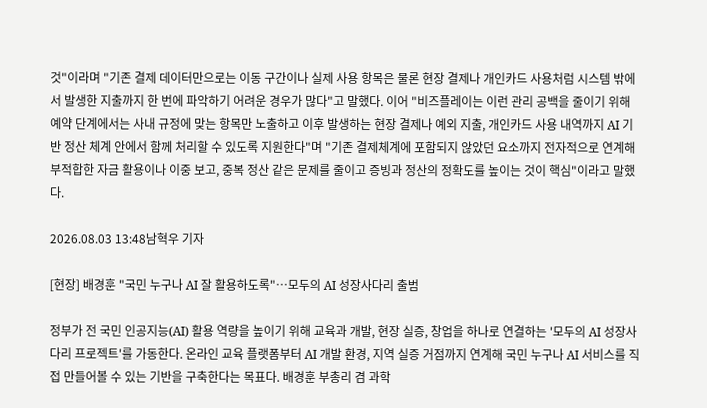것"이라며 "기존 결제 데이터만으로는 이동 구간이나 실제 사용 항목은 물론 현장 결제나 개인카드 사용처럼 시스템 밖에서 발생한 지출까지 한 번에 파악하기 어려운 경우가 많다"고 말했다. 이어 "비즈플레이는 이런 관리 공백을 줄이기 위해 예약 단계에서는 사내 규정에 맞는 항목만 노출하고 이후 발생하는 현장 결제나 예외 지출, 개인카드 사용 내역까지 AI 기반 정산 체계 안에서 함께 처리할 수 있도록 지원한다"며 "기존 결제체계에 포함되지 않았던 요소까지 전자적으로 연계해 부적합한 자금 활용이나 이중 보고, 중복 정산 같은 문제를 줄이고 증빙과 정산의 정확도를 높이는 것이 핵심"이라고 말했다.

2026.08.03 13:48남혁우 기자

[현장] 배경훈 "국민 누구나 AI 잘 활용하도록"…모두의 AI 성장사다리 출범

정부가 전 국민 인공지능(AI) 활용 역량을 높이기 위해 교육과 개발, 현장 실증, 창업을 하나로 연결하는 '모두의 AI 성장사다리 프로젝트'를 가동한다. 온라인 교육 플랫폼부터 AI 개발 환경, 지역 실증 거점까지 연계해 국민 누구나 AI 서비스를 직접 만들어볼 수 있는 기반을 구축한다는 목표다. 배경훈 부총리 겸 과학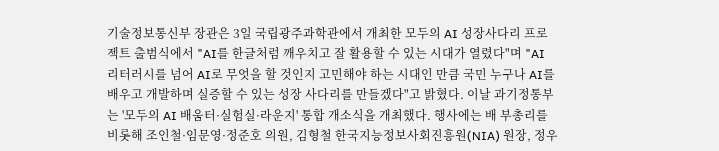기술정보통신부 장관은 3일 국립광주과학관에서 개최한 모두의 AI 성장사다리 프로젝트 출범식에서 "AI를 한글처럼 깨우치고 잘 활용할 수 있는 시대가 열렸다"며 "AI 리터러시를 넘어 AI로 무엇을 할 것인지 고민해야 하는 시대인 만큼 국민 누구나 AI를 배우고 개발하며 실증할 수 있는 성장 사다리를 만들겠다"고 밝혔다. 이날 과기정통부는 '모두의 AI 배움터·실험실·라운지' 통합 개소식을 개최했다. 행사에는 배 부총리를 비롯해 조인철·임문영·정준호 의원, 김형철 한국지능정보사회진흥원(NIA) 원장, 정우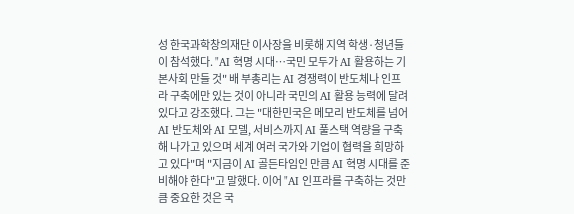성 한국과학창의재단 이사장을 비롯해 지역 학생·청년들이 참석했다. "AI 혁명 시대…국민 모두가 AI 활용하는 기본사회 만들 것" 배 부총리는 AI 경쟁력이 반도체나 인프라 구축에만 있는 것이 아니라 국민의 AI 활용 능력에 달려 있다고 강조했다. 그는 "대한민국은 메모리 반도체를 넘어 AI 반도체와 AI 모델, 서비스까지 AI 풀스택 역량을 구축해 나가고 있으며 세계 여러 국가와 기업이 협력을 희망하고 있다"며 "지금이 AI 골든타임인 만큼 AI 혁명 시대를 준비해야 한다"고 말했다. 이어 "AI 인프라를 구축하는 것만큼 중요한 것은 국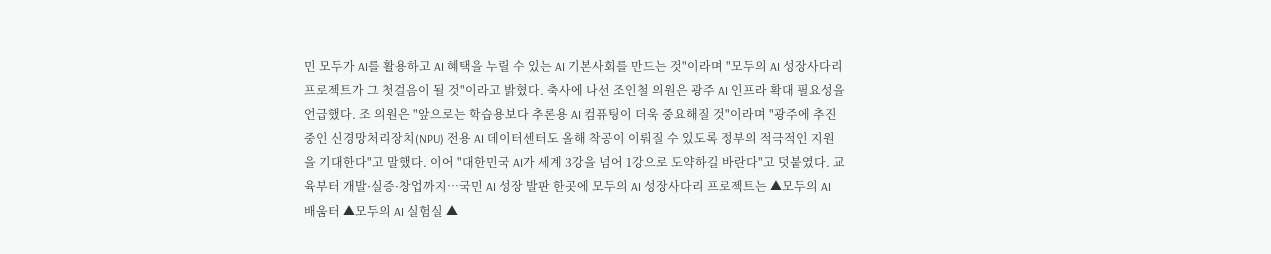민 모두가 AI를 활용하고 AI 혜택을 누릴 수 있는 AI 기본사회를 만드는 것"이라며 "모두의 AI 성장사다리 프로젝트가 그 첫걸음이 될 것"이라고 밝혔다. 축사에 나선 조인철 의원은 광주 AI 인프라 확대 필요성을 언급했다. 조 의원은 "앞으로는 학습용보다 추론용 AI 컴퓨팅이 더욱 중요해질 것"이라며 "광주에 추진 중인 신경망처리장치(NPU) 전용 AI 데이터센터도 올해 착공이 이뤄질 수 있도록 정부의 적극적인 지원을 기대한다"고 말했다. 이어 "대한민국 AI가 세계 3강을 넘어 1강으로 도약하길 바란다"고 덧붙였다. 교육부터 개발·실증·창업까지…국민 AI 성장 발판 한곳에 모두의 AI 성장사다리 프로젝트는 ▲모두의 AI 배움터 ▲모두의 AI 실험실 ▲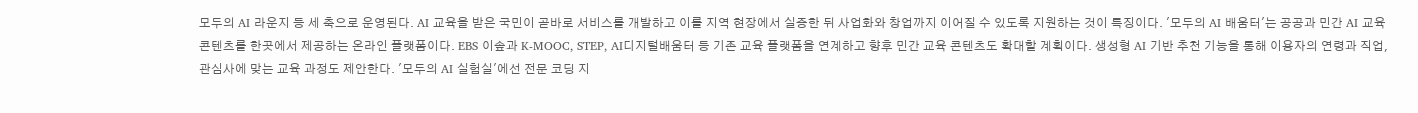모두의 AI 라운지 등 세 축으로 운영된다. AI 교육을 받은 국민이 곧바로 서비스를 개발하고 이를 지역 현장에서 실증한 뒤 사업화와 창업까지 이어질 수 있도록 지원하는 것이 특징이다. '모두의 AI 배움터'는 공공과 민간 AI 교육 콘텐츠를 한곳에서 제공하는 온라인 플랫폼이다. EBS 이솦과 K-MOOC, STEP, AI디지털배움터 등 기존 교육 플랫폼을 연계하고 향후 민간 교육 콘텐츠도 확대할 계획이다. 생성형 AI 기반 추천 기능을 통해 이용자의 연령과 직업, 관심사에 맞는 교육 과정도 제안한다. '모두의 AI 실험실'에선 전문 코딩 지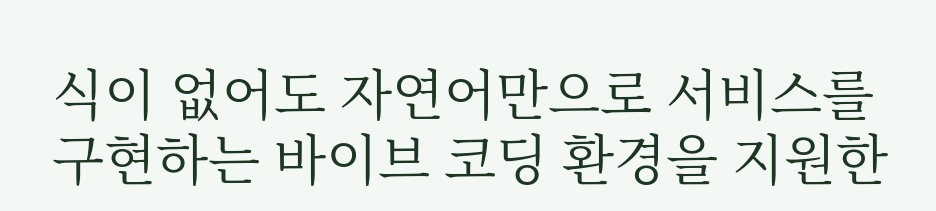식이 없어도 자연어만으로 서비스를 구현하는 바이브 코딩 환경을 지원한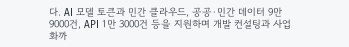다. AI 모델 토큰과 민간 클라우드, 공공·민간 데이터 9만 9000건, API 1만 3000건 등을 지원하며 개발 컨설팅과 사업화까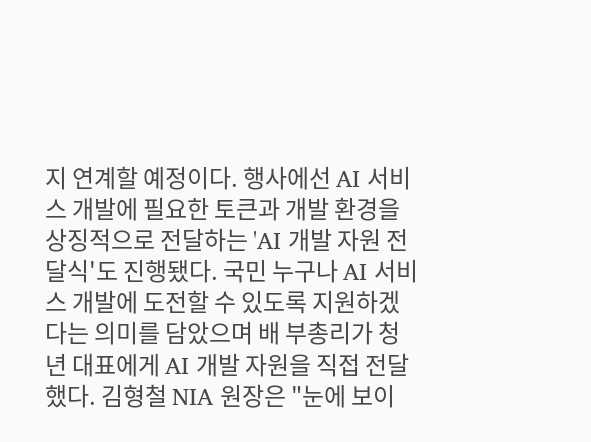지 연계할 예정이다. 행사에선 AI 서비스 개발에 필요한 토큰과 개발 환경을 상징적으로 전달하는 'AI 개발 자원 전달식'도 진행됐다. 국민 누구나 AI 서비스 개발에 도전할 수 있도록 지원하겠다는 의미를 담았으며 배 부총리가 청년 대표에게 AI 개발 자원을 직접 전달했다. 김형철 NIA 원장은 "눈에 보이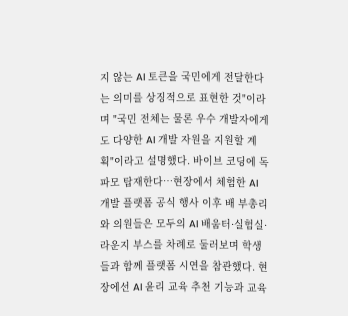지 않는 AI 토큰을 국민에게 전달한다는 의미를 상징적으로 표현한 것"이라며 "국민 전체는 물론 우수 개발자에게도 다양한 AI 개발 자원을 지원할 계획"이라고 설명했다. 바이브 코딩에 독파모 탑재한다…현장에서 체험한 AI 개발 플랫폼 공식 행사 이후 배 부총리와 의원들은 모두의 AI 배움터·실험실·라운지 부스를 차례로 둘러보며 학생들과 함께 플랫폼 시연을 참관했다. 현장에선 AI 윤리 교육 추천 기능과 교육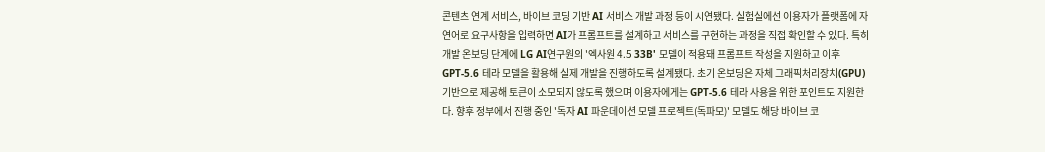콘텐츠 연계 서비스, 바이브 코딩 기반 AI 서비스 개발 과정 등이 시연됐다. 실험실에선 이용자가 플랫폼에 자연어로 요구사항을 입력하면 AI가 프롬프트를 설계하고 서비스를 구현하는 과정을 직접 확인할 수 있다. 특히 개발 온보딩 단계에 LG AI연구원의 '엑사원 4.5 33B' 모델이 적용돼 프롬프트 작성을 지원하고 이후 GPT-5.6 테라 모델을 활용해 실제 개발을 진행하도록 설계됐다. 초기 온보딩은 자체 그래픽처리장치(GPU) 기반으로 제공해 토큰이 소모되지 않도록 했으며 이용자에게는 GPT-5.6 테라 사용을 위한 포인트도 지원한다. 향후 정부에서 진행 중인 '독자 AI 파운데이션 모델 프로젝트(독파모)' 모델도 해당 바이브 코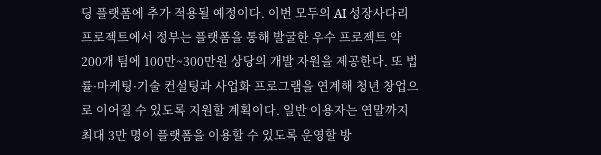딩 플랫폼에 추가 적용될 예정이다. 이번 모두의 AI 성장사다리 프로젝트에서 정부는 플랫폼을 통해 발굴한 우수 프로젝트 약 200개 팀에 100만~300만원 상당의 개발 자원을 제공한다. 또 법률·마케팅·기술 컨설팅과 사업화 프로그램을 연계해 청년 창업으로 이어질 수 있도록 지원할 계획이다. 일반 이용자는 연말까지 최대 3만 명이 플랫폼을 이용할 수 있도록 운영할 방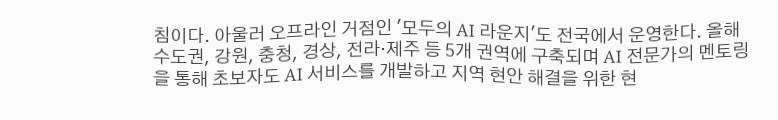침이다. 아울러 오프라인 거점인 '모두의 AI 라운지'도 전국에서 운영한다. 올해 수도권, 강원, 충청, 경상, 전라·제주 등 5개 권역에 구축되며 AI 전문가의 멘토링을 통해 초보자도 AI 서비스를 개발하고 지역 현안 해결을 위한 현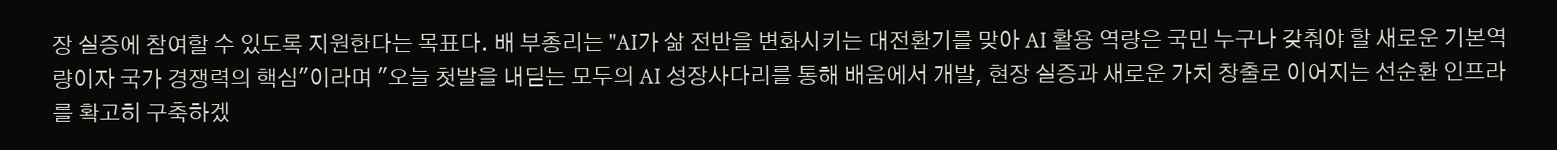장 실증에 참여할 수 있도록 지원한다는 목표다. 배 부총리는 "AI가 삶 전반을 변화시키는 대전환기를 맞아 AI 활용 역량은 국민 누구나 갖춰야 할 새로운 기본역량이자 국가 경쟁력의 핵심"이라며 "오늘 첫발을 내딛는 모두의 AI 성장사다리를 통해 배움에서 개발, 현장 실증과 새로운 가치 창출로 이어지는 선순환 인프라를 확고히 구축하겠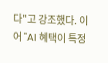다"고 강조했다. 이어 "AI 혜택이 특정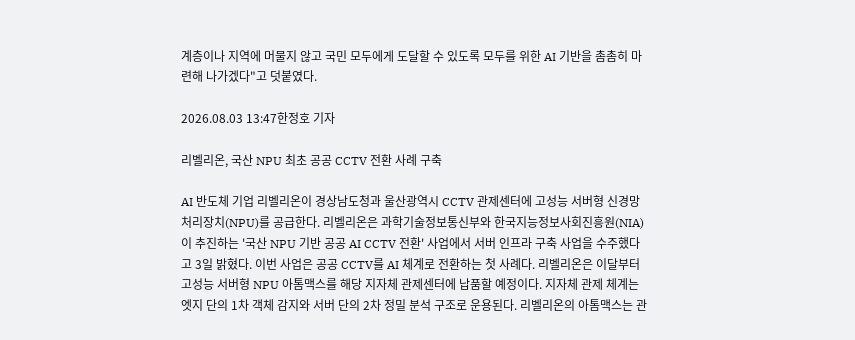계층이나 지역에 머물지 않고 국민 모두에게 도달할 수 있도록 모두를 위한 AI 기반을 촘촘히 마련해 나가겠다"고 덧붙였다.

2026.08.03 13:47한정호 기자

리벨리온, 국산 NPU 최초 공공 CCTV 전환 사례 구축

AI 반도체 기업 리벨리온이 경상남도청과 울산광역시 CCTV 관제센터에 고성능 서버형 신경망처리장치(NPU)를 공급한다. 리벨리온은 과학기술정보통신부와 한국지능정보사회진흥원(NIA)이 추진하는 '국산 NPU 기반 공공 AI CCTV 전환' 사업에서 서버 인프라 구축 사업을 수주했다고 3일 밝혔다. 이번 사업은 공공 CCTV를 AI 체계로 전환하는 첫 사례다. 리벨리온은 이달부터 고성능 서버형 NPU 아톰맥스를 해당 지자체 관제센터에 납품할 예정이다. 지자체 관제 체계는 엣지 단의 1차 객체 감지와 서버 단의 2차 정밀 분석 구조로 운용된다. 리벨리온의 아톰맥스는 관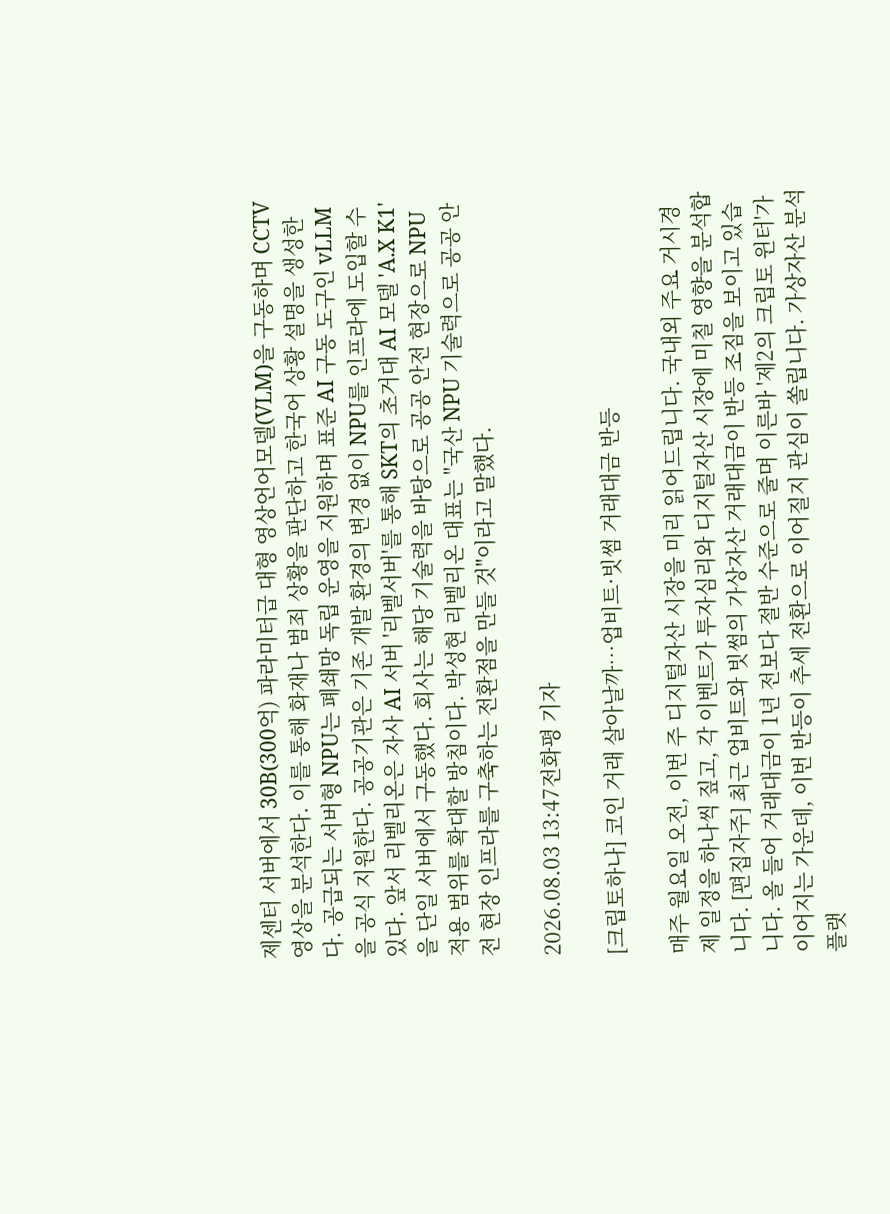제센터 서버에서 30B(300억) 파라미터급 대형 영상언어모델(VLM)을 구동하며 CCTV 영상을 분석한다. 이를 통해 화재나 범죄 상황을 판단하고 한국어 상황 설명을 생성한다. 공급되는 서버형 NPU는 폐쇄망 독립 운영을 지원하며 표준 AI 구동 도구인 vLLM을 공식 지원한다. 공공기관은 기존 개발 환경의 변경 없이 NPU를 인프라에 도입할 수 있다. 앞서 리벨리온은 자사 AI 서버 '리벨서버'를 통해 SKT의 초거대 AI 모델 'A.X K1'을 단일 서버에서 구동했다. 회사는 해당 기술력을 바탕으로 공공 안전 현장으로 NPU 적용 범위를 확대할 방침이다. 박성현 리벨리온 대표는 "국산 NPU 기술력으로 공공 안전 현장 인프라를 구축하는 전환점을 만들 것"이라고 말했다.

2026.08.03 13:47전화평 기자

[크립토하나] 코인 거래 살아날까…업비트·빗썸 거래대금 반등

매주 월요일 오전, 이번 주 디지털자산 시장을 미리 읽어드립니다. 국내외 주요 거시경제 일정을 하나씩 짚고, 각 이벤트가 투자심리와 디지털자산 시장에 미칠 영향을 분석합니다. [편집자주] 최근 업비트와 빗썸의 가상자산 거래대금이 반등 조짐을 보이고 있습니다. 올 들어 거래대금이 1년 전보다 절반 수준으로 줄며 이른바 '제2의 크립토 윈터'가 이어지는 가운데, 이번 반등이 추세 전환으로 이어질지 관심이 쏠립니다. 가상자산 분석 플랫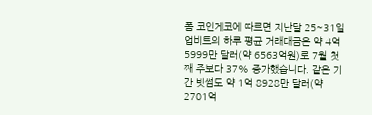폼 코인게코에 따르면 지난달 25~31일 업비트의 하루 평균 거래대금은 약 4억 5999만 달러(약 6563억원)로 7월 첫째 주보다 37% 증가했습니다. 같은 기간 빗썸도 약 1억 8928만 달러(약 2701억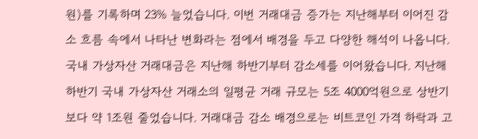원)를 기록하며 23% 늘었습니다. 이번 거래대금 증가는 지난해부터 이어진 감소 흐름 속에서 나타난 변화라는 점에서 배경을 두고 다양한 해석이 나옵니다. 국내 가상자산 거래대금은 지난해 하반기부터 감소세를 이어왔습니다. 지난해 하반기 국내 가상자산 거래소의 일평균 거래 규모는 5조 4000억원으로 상반기보다 약 1조원 줄었습니다. 거래대금 감소 배경으로는 비트코인 가격 하락과 고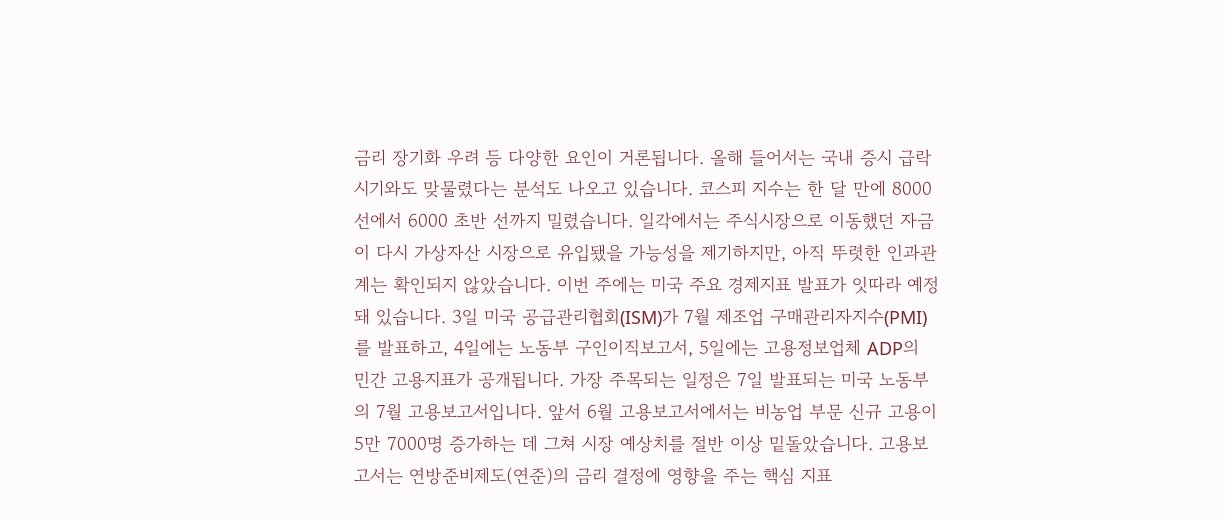금리 장기화 우려 등 다양한 요인이 거론됩니다. 올해 들어서는 국내 증시 급락 시기와도 맞물렸다는 분석도 나오고 있습니다. 코스피 지수는 한 달 만에 8000선에서 6000 초반 선까지 밀렸습니다. 일각에서는 주식시장으로 이동했던 자금이 다시 가상자산 시장으로 유입됐을 가능성을 제기하지만, 아직 뚜렷한 인과관계는 확인되지 않았습니다. 이번 주에는 미국 주요 경제지표 발표가 잇따라 예정돼 있습니다. 3일 미국 공급관리협회(ISM)가 7월 제조업 구매관리자지수(PMI)를 발표하고, 4일에는 노동부 구인이직보고서, 5일에는 고용정보업체 ADP의 민간 고용지표가 공개됩니다. 가장 주목되는 일정은 7일 발표되는 미국 노동부의 7월 고용보고서입니다. 앞서 6월 고용보고서에서는 비농업 부문 신규 고용이 5만 7000명 증가하는 데 그쳐 시장 예상치를 절반 이상 밑돌았습니다. 고용보고서는 연방준비제도(연준)의 금리 결정에 영향을 주는 핵심 지표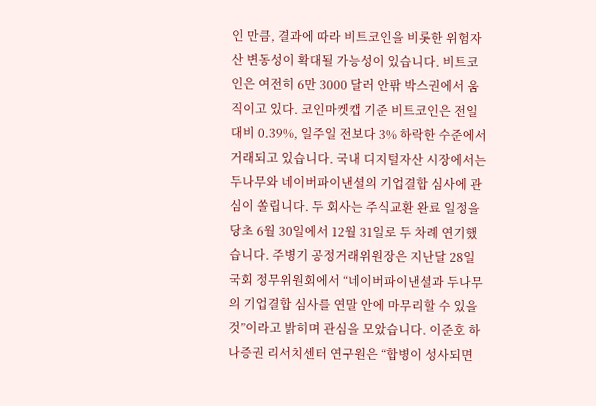인 만큼, 결과에 따라 비트코인을 비롯한 위험자산 변동성이 확대될 가능성이 있습니다. 비트코인은 여전히 6만 3000 달러 안팎 박스권에서 움직이고 있다. 코인마켓캡 기준 비트코인은 전일 대비 0.39%, 일주일 전보다 3% 하락한 수준에서 거래되고 있습니다. 국내 디지털자산 시장에서는 두나무와 네이버파이낸셜의 기업결합 심사에 관심이 쏠립니다. 두 회사는 주식교환 완료 일정을 당초 6월 30일에서 12월 31일로 두 차례 연기했습니다. 주병기 공정거래위원장은 지난달 28일 국회 정무위원회에서 “네이버파이낸셜과 두나무의 기업결합 심사를 연말 안에 마무리할 수 있을 것”이라고 밝히며 관심을 모았습니다. 이준호 하나증권 리서치센터 연구원은 “합병이 성사되면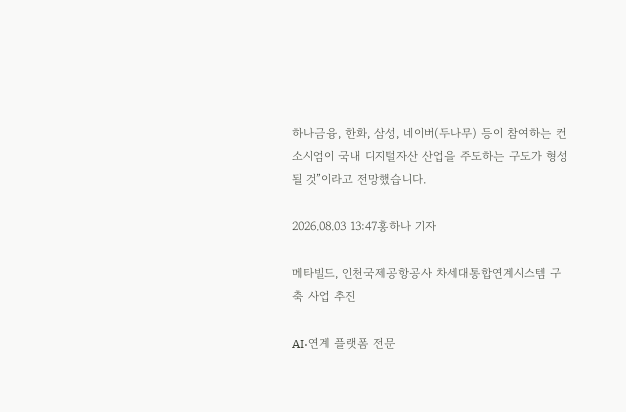하나금융, 한화, 삼성, 네이버(두나무) 등이 참여하는 컨소시엄이 국내 디지털자산 산업을 주도하는 구도가 형성될 것”이라고 전망했습니다.

2026.08.03 13:47홍하나 기자

메타빌드, 인천국제공항공사 차세대통합연계시스템 구축 사업 추진

AI·연계 플랫폼 전문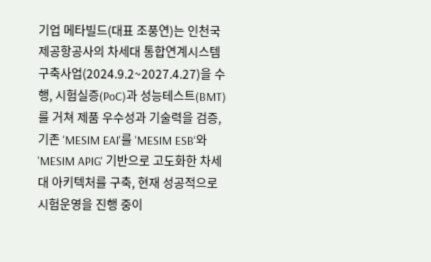기업 메타빌드(대표 조풍연)는 인천국제공항공사의 차세대 통합연계시스템 구축사업(2024.9.2~2027.4.27)을 수행, 시험실증(PoC)과 성능테스트(BMT)를 거쳐 제품 우수성과 기술력을 검증, 기존 'MESIM EAI'를 'MESIM ESB'와 'MESIM APIG' 기반으로 고도화한 차세대 아키텍처를 구축, 현재 성공적으로 시험운영을 진행 중이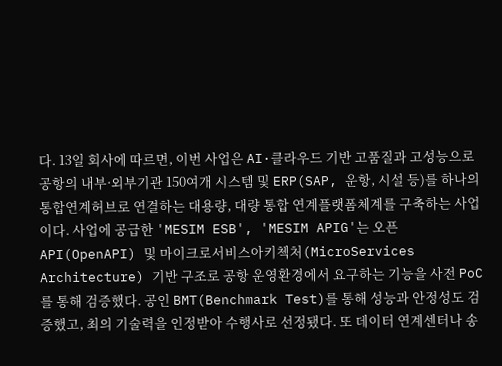다. 13일 회사에 따르면, 이번 사업은 AI·클라우드 기반 고품질과 고성능으로 공항의 내부·외부기관 150여개 시스템 및 ERP(SAP, 운항, 시설 등)를 하나의 통합연계허브로 연결하는 대용량, 대량 통합 연계플랫폼체계를 구축하는 사업이다. 사업에 공급한 'MESIM ESB', 'MESIM APIG'는 오픈API(OpenAPI) 및 마이크로서비스아키첵처(MicroServices Architecture) 기반 구조로 공항 운영환경에서 요구하는 기능을 사전 PoC를 통해 검증했다. 공인 BMT(Benchmark Test)를 통해 성능과 안정성도 검증했고, 최의 기술력을 인정받아 수행사로 선정됐다. 또 데이터 연계센터나 송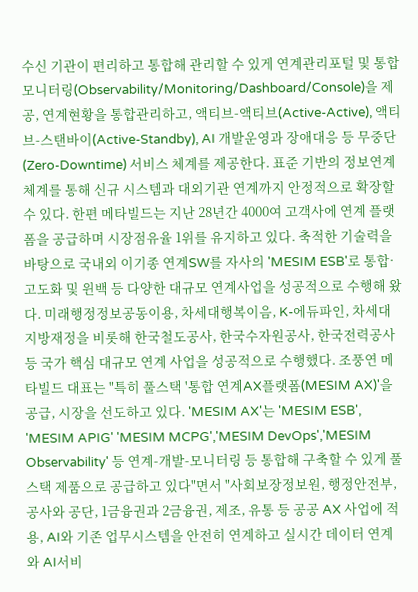수신 기관이 편리하고 통합해 관리할 수 있게 연계관리포털 및 통합모니터링(Observability/Monitoring/Dashboard/Console)을 제공, 연계현황을 통합관리하고, 액티브-액티브(Active-Active), 액티브-스탠바이(Active-Standby), AI 개발운영과 장애대응 등 무중단(Zero-Downtime) 서비스 체계를 제공한다. 표준 기반의 정보연계 체계를 통해 신규 시스템과 대외기관 연계까지 안정적으로 확장할 수 있다. 한편 메타빌드는 지난 28년간 4000여 고객사에 연계 플랫폼을 공급하며 시장점유율 1위를 유지하고 있다. 축적한 기술력을 바탕으로 국내외 이기종 연계SW를 자사의 'MESIM ESB'로 통합·고도화 및 윈백 등 다양한 대규모 연계사업을 성공적으로 수행해 왔다. 미래행정정보공동이용, 차세대행복이음, K-에듀파인, 차세대지방재정을 비롯해 한국철도공사, 한국수자원공사, 한국전력공사 등 국가 핵심 대규모 연계 사업을 성공적으로 수행했다. 조풍연 메타빌드 대표는 "특히 풀스택 '통합 연계AX플랫폼(MESIM AX)'을 공급, 시장을 선도하고 있다. 'MESIM AX'는 'MESIM ESB', 'MESIM APIG' 'MESIM MCPG','MESIM DevOps','MESIM Observability' 등 연계-개발-모니터링 등 통합해 구축할 수 있게 풀스택 제품으로 공급하고 있다"면서 "사회보장정보원, 행정안전부, 공사와 공단, 1금융권과 2금융권, 제조, 유통 등 공공 AX 사업에 적용, AI와 기존 업무시스템을 안전히 연계하고 실시간 데이터 연계와 AI서비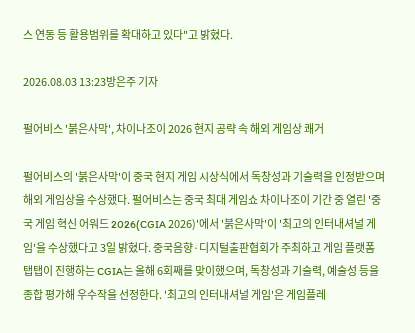스 연동 등 활용범위를 확대하고 있다"고 밝혔다.

2026.08.03 13:23방은주 기자

펄어비스 '붉은사막', 차이나조이 2026 현지 공략 속 해외 게임상 쾌거

펄어비스의 '붉은사막'이 중국 현지 게임 시상식에서 독창성과 기술력을 인정받으며 해외 게임상을 수상했다. 펄어비스는 중국 최대 게임쇼 차이나조이 기간 중 열린 '중국 게임 혁신 어워드 2026(CGIA 2026)'에서 '붉은사막'이 '최고의 인터내셔널 게임'을 수상했다고 3일 밝혔다. 중국음향·디지털출판협회가 주최하고 게임 플랫폼 탭탭이 진행하는 CGIA는 올해 6회째를 맞이했으며, 독창성과 기술력, 예술성 등을 종합 평가해 우수작을 선정한다. '최고의 인터내셔널 게임'은 게임플레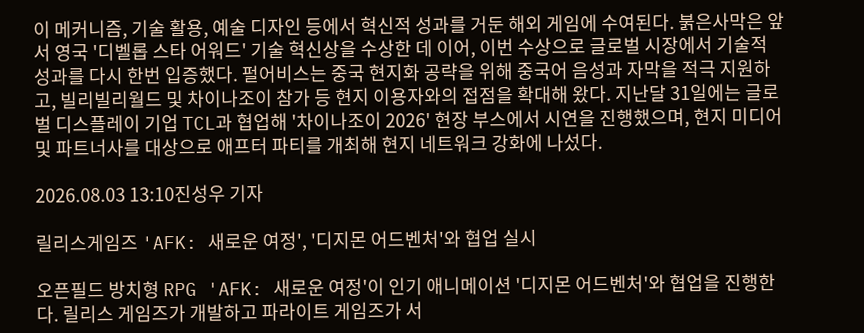이 메커니즘, 기술 활용, 예술 디자인 등에서 혁신적 성과를 거둔 해외 게임에 수여된다. 붉은사막은 앞서 영국 '디벨롭 스타 어워드' 기술 혁신상을 수상한 데 이어, 이번 수상으로 글로벌 시장에서 기술적 성과를 다시 한번 입증했다. 펄어비스는 중국 현지화 공략을 위해 중국어 음성과 자막을 적극 지원하고, 빌리빌리월드 및 차이나조이 참가 등 현지 이용자와의 접점을 확대해 왔다. 지난달 31일에는 글로벌 디스플레이 기업 TCL과 협업해 '차이나조이 2026' 현장 부스에서 시연을 진행했으며, 현지 미디어 및 파트너사를 대상으로 애프터 파티를 개최해 현지 네트워크 강화에 나섰다.

2026.08.03 13:10진성우 기자

릴리스게임즈 'AFK: 새로운 여정', '디지몬 어드벤처'와 협업 실시

오픈필드 방치형 RPG 'AFK: 새로운 여정'이 인기 애니메이션 '디지몬 어드벤처'와 협업을 진행한다. 릴리스 게임즈가 개발하고 파라이트 게임즈가 서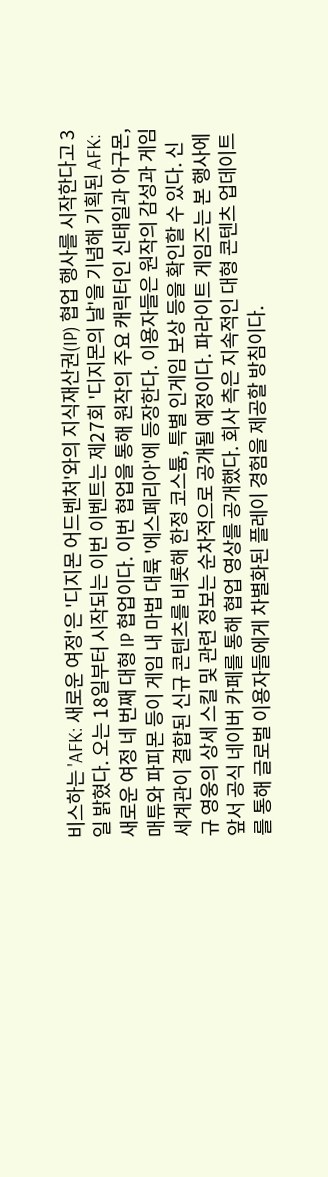비스하는 'AFK: 새로운 여정'은 '디지몬 어드벤처'와의 지식재산권(IP) 협업 행사를 시작한다고 3일 밝혔다. 오는 18일부터 시작되는 이번 이벤트는 제27회 '디지몬의 날'을 기념해 기획된 AFK: 새로운 여정 네 번째 대형 IP 협업이다. 이번 협업을 통해 원작의 주요 캐릭터인 신태일과 아구몬, 매튜와 파피몬 등이 게임 내 마법 대륙 '에스페리아'에 등장한다. 이용자들은 원작의 감성과 게임 세계관이 결합된 신규 콘텐츠를 비롯해 한정 코스튬, 특별 인게임 보상 등을 확인할 수 있다. 신규 영웅의 상세 스킬 및 관련 정보는 순차적으로 공개될 예정이다. 파라이트 게임즈는 본 행사에 앞서 공식 네이버 카페를 통해 협업 영상를 공개했다. 회사 측은 지속적인 대형 콘텐츠 업데이트를 통해 글로벌 이용자들에게 차별화된 플레이 경험을 제공할 방침이다.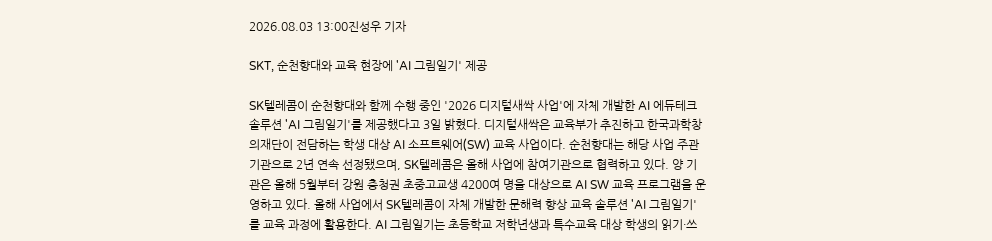2026.08.03 13:00진성우 기자

SKT, 순천향대와 교육 현장에 'AI 그림일기' 제공

SK텔레콤이 순천향대와 함께 수행 중인 '2026 디지털새싹 사업'에 자체 개발한 AI 에듀테크 솔루션 'AI 그림일기'를 제공했다고 3일 밝혔다. 디지털새싹은 교육부가 추진하고 한국과학창의재단이 전담하는 학생 대상 AI 소프트웨어(SW) 교육 사업이다. 순천향대는 해당 사업 주관기관으로 2년 연속 선정됐으며, SK텔레콤은 올해 사업에 참여기관으로 협력하고 있다. 양 기관은 올해 5월부터 강원 충청권 초중고교생 4200여 명을 대상으로 AI SW 교육 프로그램을 운영하고 있다. 올해 사업에서 SK텔레콤이 자체 개발한 문해력 향상 교육 솔루션 'AI 그림일기'를 교육 과정에 활용한다. AI 그림일기는 초등학교 저학년생과 특수교육 대상 학생의 읽기·쓰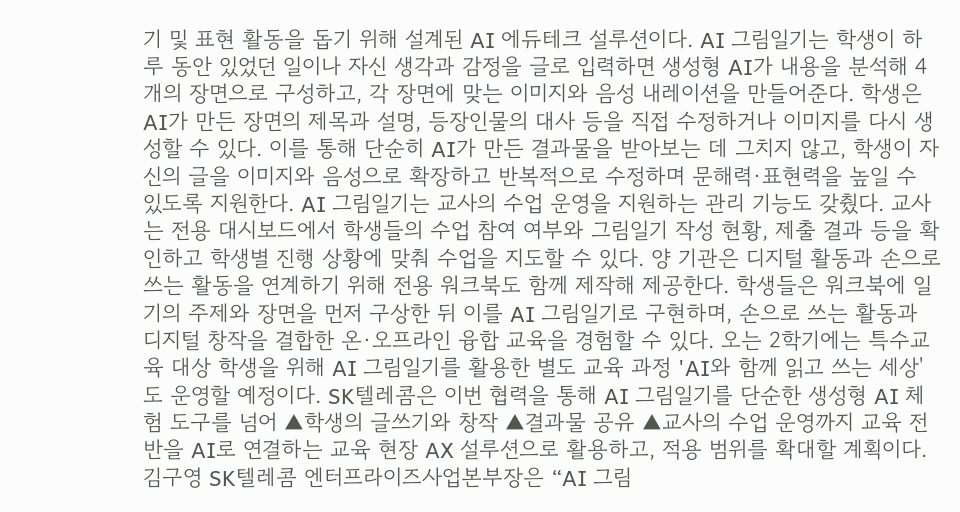기 및 표현 활동을 돕기 위해 설계된 AI 에듀테크 설루션이다. AI 그림일기는 학생이 하루 동안 있었던 일이나 자신 생각과 감정을 글로 입력하면 생성형 AI가 내용을 분석해 4개의 장면으로 구성하고, 각 장면에 맞는 이미지와 음성 내레이션을 만들어준다. 학생은 AI가 만든 장면의 제목과 설명, 등장인물의 대사 등을 직접 수정하거나 이미지를 다시 생성할 수 있다. 이를 통해 단순히 AI가 만든 결과물을 받아보는 데 그치지 않고, 학생이 자신의 글을 이미지와 음성으로 확장하고 반복적으로 수정하며 문해력·표현력을 높일 수 있도록 지원한다. AI 그림일기는 교사의 수업 운영을 지원하는 관리 기능도 갖췄다. 교사는 전용 대시보드에서 학생들의 수업 참여 여부와 그림일기 작성 현황, 제출 결과 등을 확인하고 학생별 진행 상황에 맞춰 수업을 지도할 수 있다. 양 기관은 디지털 활동과 손으로 쓰는 활동을 연계하기 위해 전용 워크북도 함께 제작해 제공한다. 학생들은 워크북에 일기의 주제와 장면을 먼저 구상한 뒤 이를 AI 그림일기로 구현하며, 손으로 쓰는 활동과 디지털 창작을 결합한 온·오프라인 융합 교육을 경험할 수 있다. 오는 2학기에는 특수교육 대상 학생을 위해 AI 그림일기를 활용한 별도 교육 과정 'AI와 함께 읽고 쓰는 세상'도 운영할 예정이다. SK텔레콤은 이번 협력을 통해 AI 그림일기를 단순한 생성형 AI 체험 도구를 넘어 ▲학생의 글쓰기와 창작 ▲결과물 공유 ▲교사의 수업 운영까지 교육 전반을 AI로 연결하는 교육 현장 AX 설루션으로 활용하고, 적용 범위를 확대할 계획이다. 김구영 SK텔레콤 엔터프라이즈사업본부장은 “AI 그림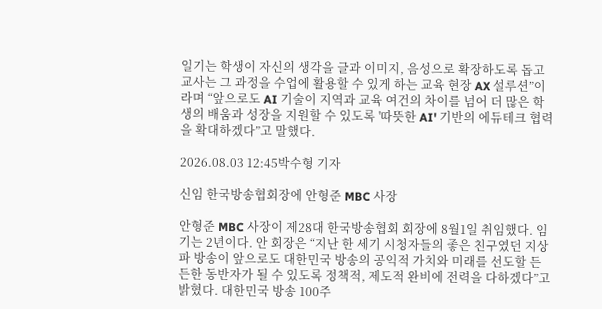일기는 학생이 자신의 생각을 글과 이미지, 음성으로 확장하도록 돕고 교사는 그 과정을 수업에 활용할 수 있게 하는 교육 현장 AX 설루션”이라며 “앞으로도 AI 기술이 지역과 교육 여건의 차이를 넘어 더 많은 학생의 배움과 성장을 지원할 수 있도록 '따뜻한 AI' 기반의 에듀테크 협력을 확대하겠다”고 말했다.

2026.08.03 12:45박수형 기자

신임 한국방송협회장에 안형준 MBC 사장

안형준 MBC 사장이 제28대 한국방송협회 회장에 8월1일 취임했다. 임기는 2년이다. 안 회장은 “지난 한 세기 시청자들의 좋은 친구였던 지상파 방송이 앞으로도 대한민국 방송의 공익적 가치와 미래를 선도할 든든한 동반자가 될 수 있도록 정책적, 제도적 완비에 전력을 다하겠다”고 밝혔다. 대한민국 방송 100주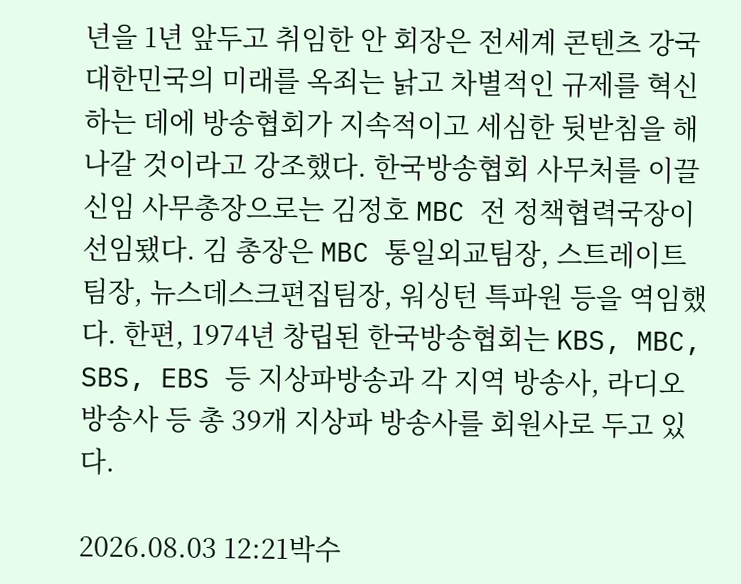년을 1년 앞두고 취임한 안 회장은 전세계 콘텐츠 강국 대한민국의 미래를 옥죄는 낡고 차별적인 규제를 혁신하는 데에 방송협회가 지속적이고 세심한 뒷받침을 해나갈 것이라고 강조했다. 한국방송협회 사무처를 이끌 신임 사무총장으로는 김정호 MBC 전 정책협력국장이 선임됐다. 김 총장은 MBC 통일외교팀장, 스트레이트 팀장, 뉴스데스크편집팀장, 워싱턴 특파원 등을 역임했다. 한편, 1974년 창립된 한국방송협회는 KBS, MBC, SBS, EBS 등 지상파방송과 각 지역 방송사, 라디오 방송사 등 총 39개 지상파 방송사를 회원사로 두고 있다.

2026.08.03 12:21박수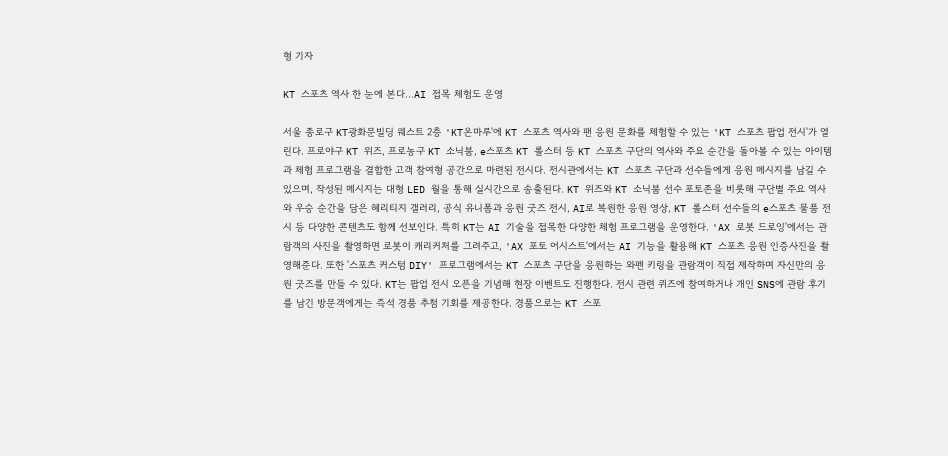형 기자

KT 스포츠 역사 한 눈에 본다...AI 접목 체험도 운영

서울 종로구 KT광화문빌딩 웨스트 2층 'KT온마루'에 KT 스포츠 역사와 팬 응원 문화를 체험할 수 있는 'KT 스포츠 팝업 전시'가 열린다. 프로야구 KT 위즈, 프로농구 KT 소닉붐, e스포츠 KT 롤스터 등 KT 스포츠 구단의 역사와 주요 순간을 돌아볼 수 있는 아이템과 체험 프로그램을 결합한 고객 참여형 공간으로 마련된 전시다. 전시관에서는 KT 스포츠 구단과 선수들에게 응원 메시지를 남길 수 있으며, 작성된 메시지는 대형 LED 월을 통해 실시간으로 송출된다. KT 위즈와 KT 소닉붐 선수 포토존을 비롯해 구단별 주요 역사와 우승 순간을 담은 헤리티지 갤러리, 공식 유니폼과 응원 굿즈 전시, AI로 복원한 응원 영상, KT 롤스터 선수들의 e스포츠 물품 전시 등 다양한 콘텐츠도 함께 선보인다. 특히 KT는 AI 기술을 접목한 다양한 체험 프로그램을 운영한다. 'AX 로봇 드로잉'에서는 관람객의 사진을 촬영하면 로봇이 캐리커처를 그려주고, 'AX 포토 어시스트'에서는 AI 기능을 활용해 KT 스포츠 응원 인증사진을 촬영해준다. 또한 '스포츠 커스텀 DIY' 프로그램에서는 KT 스포츠 구단을 응원하는 와펜 키링을 관람객이 직접 제작하며 자신만의 응원 굿즈를 만들 수 있다. KT는 팝업 전시 오픈을 기념해 현장 이벤트도 진행한다. 전시 관련 퀴즈에 참여하거나 개인 SNS에 관람 후기를 남긴 방문객에게는 즉석 경품 추첨 기회를 제공한다. 경품으로는 KT 스포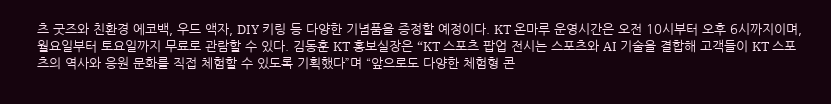츠 굿즈와 친환경 에코백, 우드 액자, DIY 키링 등 다양한 기념품을 증정할 예정이다. KT 온마루 운영시간은 오전 10시부터 오후 6시까지이며, 월요일부터 토요일까지 무료로 관람할 수 있다. 김동훈 KT 홍보실장은 “KT 스포츠 팝업 전시는 스포츠와 AI 기술을 결합해 고객들이 KT 스포츠의 역사와 응원 문화를 직접 체험할 수 있도록 기획했다”며 “앞으로도 다양한 체험형 콘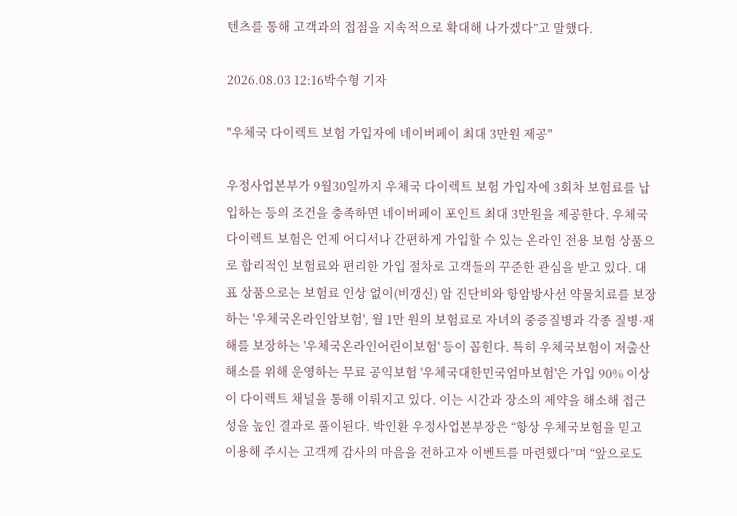텐츠를 통해 고객과의 접점을 지속적으로 확대해 나가겠다”고 말했다.

2026.08.03 12:16박수형 기자

"우체국 다이렉트 보험 가입자에 네이버페이 최대 3만원 제공"

우정사업본부가 9월30일까지 우체국 다이렉트 보험 가입자에 3회차 보험료를 납입하는 등의 조건을 충족하면 네이버페이 포인트 최대 3만원을 제공한다. 우체국 다이렉트 보험은 언제 어디서나 간편하게 가입할 수 있는 온라인 전용 보험 상품으로 합리적인 보험료와 편리한 가입 절차로 고객들의 꾸준한 관심을 받고 있다. 대표 상품으로는 보험료 인상 없이(비갱신) 암 진단비와 항암방사선 약물치료를 보장하는 '우체국온라인암보험', 월 1만 원의 보험료로 자녀의 중증질병과 각종 질병·재해를 보장하는 '우체국온라인어린이보험' 등이 꼽힌다. 특히 우체국보험이 저출산 해소를 위해 운영하는 무료 공익보험 '우체국대한민국엄마보험'은 가입 90% 이상이 다이렉트 채널을 통해 이뤄지고 있다. 이는 시간과 장소의 제약을 해소해 접근성을 높인 결과로 풀이된다. 박인환 우정사업본부장은 “항상 우체국보험을 믿고 이용해 주시는 고객께 감사의 마음을 전하고자 이벤트를 마련했다”며 “앞으로도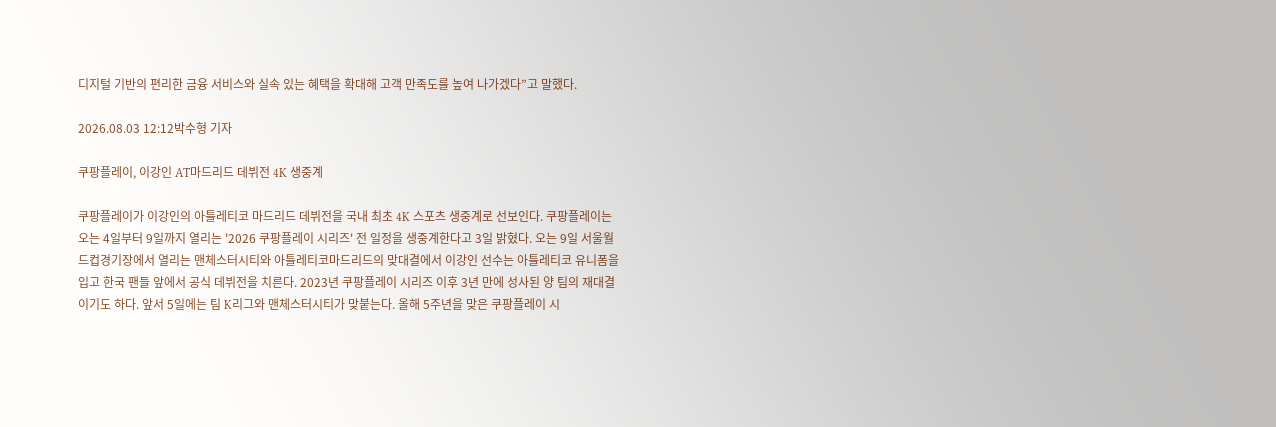디지털 기반의 편리한 금융 서비스와 실속 있는 혜택을 확대해 고객 만족도를 높여 나가겠다”고 말했다.

2026.08.03 12:12박수형 기자

쿠팡플레이, 이강인 AT마드리드 데뷔전 4K 생중계

쿠팡플레이가 이강인의 아틀레티코 마드리드 데뷔전을 국내 최초 4K 스포츠 생중계로 선보인다. 쿠팡플레이는 오는 4일부터 9일까지 열리는 '2026 쿠팡플레이 시리즈' 전 일정을 생중계한다고 3일 밝혔다. 오는 9일 서울월드컵경기장에서 열리는 맨체스터시티와 아틀레티코마드리드의 맞대결에서 이강인 선수는 아틀레티코 유니폼을 입고 한국 팬들 앞에서 공식 데뷔전을 치른다. 2023년 쿠팡플레이 시리즈 이후 3년 만에 성사된 양 팀의 재대결이기도 하다. 앞서 5일에는 팀 K리그와 맨체스터시티가 맞붙는다. 올해 5주년을 맞은 쿠팡플레이 시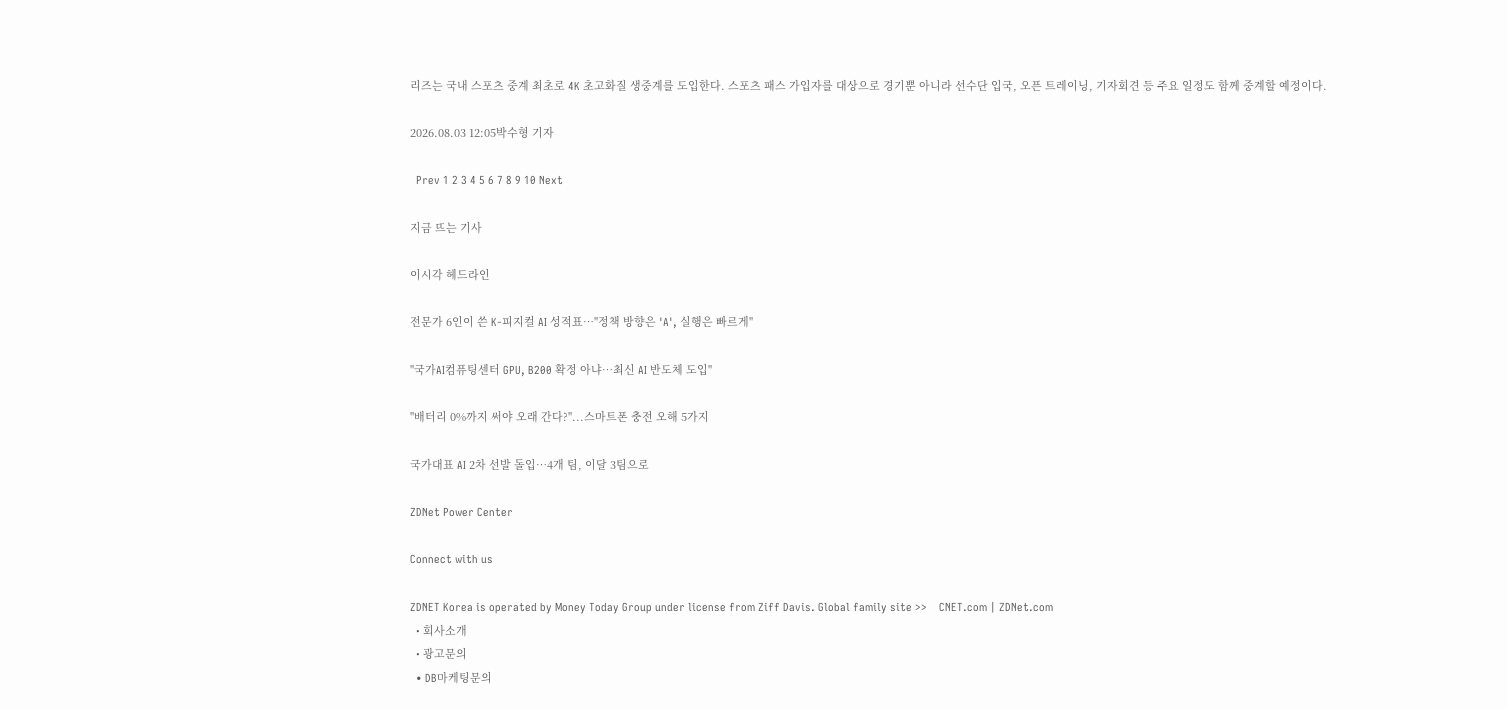리즈는 국내 스포츠 중계 최초로 4K 초고화질 생중계를 도입한다. 스포츠 패스 가입자를 대상으로 경기뿐 아니라 선수단 입국, 오픈 트레이닝, 기자회견 등 주요 일정도 함께 중계할 예정이다.

2026.08.03 12:05박수형 기자

  Prev 1 2 3 4 5 6 7 8 9 10 Next

지금 뜨는 기사

이시각 헤드라인

전문가 6인이 쓴 K-피지컬 AI 성적표…"정책 방향은 'A', 실행은 빠르게"

"국가AI컴퓨팅센터 GPU, B200 확정 아냐…최신 AI 반도체 도입"

"배터리 0%까지 써야 오래 간다?"...스마트폰 충전 오해 5가지

국가대표 AI 2차 선발 돌입…4개 팀, 이달 3팀으로

ZDNet Power Center

Connect with us

ZDNET Korea is operated by Money Today Group under license from Ziff Davis. Global family site >>    CNET.com | ZDNet.com
  • 회사소개
  • 광고문의
  • DB마케팅문의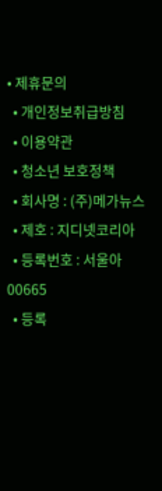• 제휴문의
  • 개인정보취급방침
  • 이용약관
  • 청소년 보호정책
  • 회사명 : (주)메가뉴스
  • 제호 : 지디넷코리아
  • 등록번호 : 서울아00665
  • 등록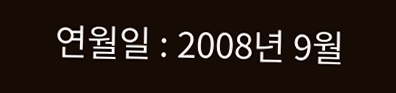연월일 : 2008년 9월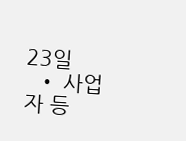23일
  • 사업자 등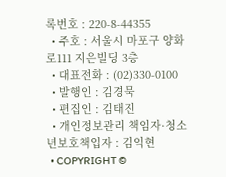록번호 : 220-8-44355
  • 주호 : 서울시 마포구 양화로111 지은빌딩 3층
  • 대표전화 : (02)330-0100
  • 발행인 : 김경묵
  • 편집인 : 김태진
  • 개인정보관리 책임자·청소년보호책입자 : 김익현
  • COPYRIGHT ©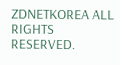ZDNETKOREA ALL RIGHTS RESERVED.